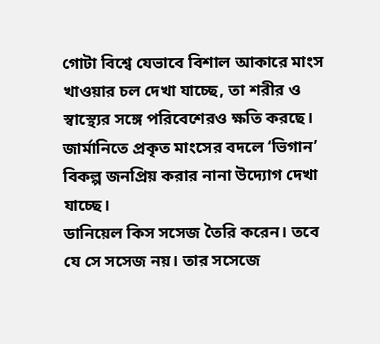গোটা বিশ্বে যেভাবে বিশাল আকারে মাংস খাওয়ার চল দেখা যাচ্ছে, তা শরীর ও স্বাস্থ্যের সঙ্গে পরিবেশেরও ক্ষতি করছে। জার্মানিতে প্রকৃত মাংসের বদলে ‘ভিগান’ বিকল্প জনপ্রিয় করার নানা উদ্যোগ দেখা যাচ্ছে।
ডানিয়েল কিস সসেজ তৈরি করেন। তবে যে সে সসেজ নয়। তার সসেজে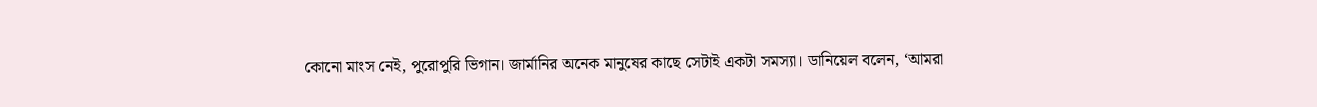কোনো মাংস নেই, পুরোপুরি ভিগান। জার্মানির অনেক মানুষের কাছে সেটাই একটা সমস্যা। ডানিয়েল বলেন, ‘আমরা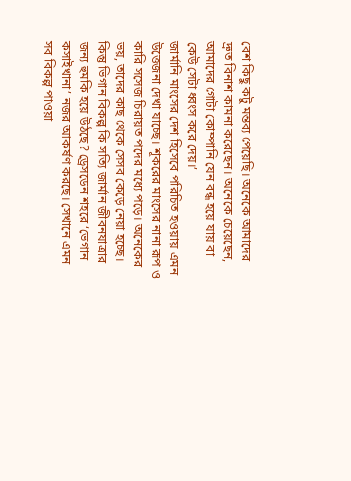বেশ কিছু কটু মন্তব্য পেয়েছি। অনেকে আমাদের দ্রুত বিনাশ কামনা করেছেন। অনেকে চেয়েছেন, আমাদের গোটা কোম্পানি যেন বন্ধ হয়ে যায় বা কেউ সেটা ধ্বংস করে দেয়।’
জার্মানি মাংসের দেশ হিসেবে পরিচিত হওয়ায় এমন উত্তেজনা দেখা যাচ্ছে। শূকরের মাংসের নানা রূপ ও কারি সসেজ চিরায়ত পদের মধ্যে পড়ে। অনেকের ভয়, তাদের কাছ থেকে সেসব কেড়ে নেয়া হচ্ছে। কিন্তু ভিগান বিকল্প কি সত্যি জার্মান জীবনযাত্রার জন্য হুমকি হয়ে উঠছে? ড্রেসডেন শহরে ‘ভেগান কসাইখানা’ নজর আকর্ষণ করছে। সেখানে এমন সব বিকল্প পাওয়া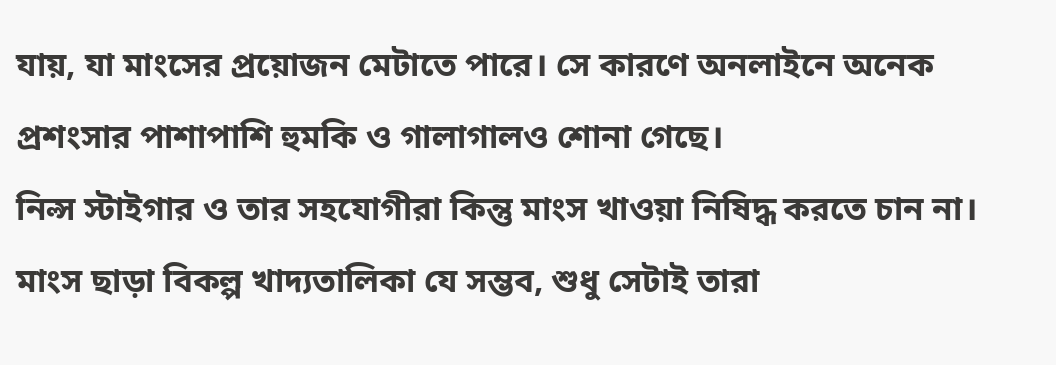যায়, যা মাংসের প্রয়োজন মেটাতে পারে। সে কারণে অনলাইনে অনেক প্রশংসার পাশাপাশি হুমকি ও গালাগালও শোনা গেছে।
নিল্স স্টাইগার ও তার সহযোগীরা কিন্তু মাংস খাওয়া নিষিদ্ধ করতে চান না। মাংস ছাড়া বিকল্প খাদ্যতালিকা যে সম্ভব, শুধু সেটাই তারা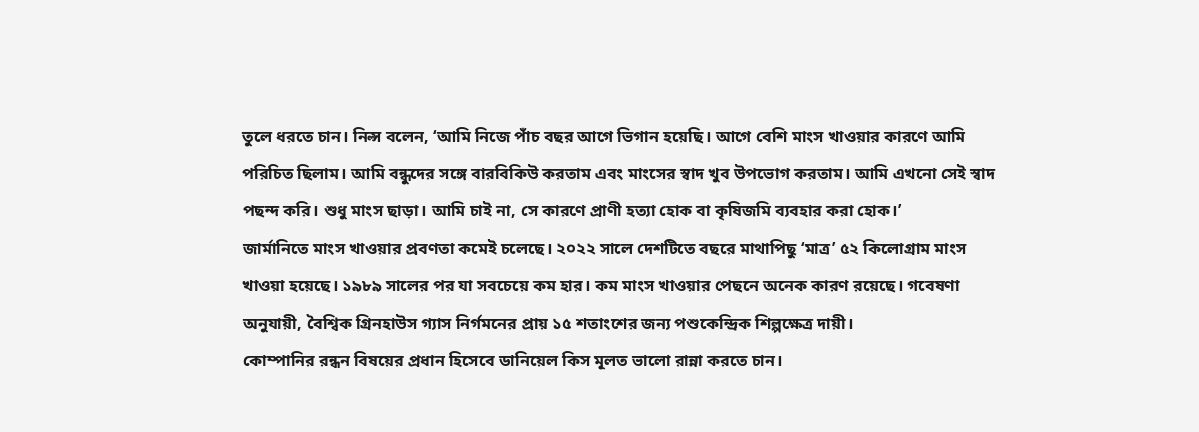তুলে ধরতে চান। নিল্স বলেন, ‘আমি নিজে পাঁচ বছর আগে ভিগান হয়েছি। আগে বেশি মাংস খাওয়ার কারণে আমি পরিচিত ছিলাম। আমি বন্ধুদের সঙ্গে বারবিকিউ করতাম এবং মাংসের স্বাদ খুব উপভোগ করতাম। আমি এখনো সেই স্বাদ পছন্দ করি। শুধু মাংস ছাড়া। আমি চাই না, সে কারণে প্রাণী হত্যা হোক বা কৃষিজমি ব্যবহার করা হোক।’
জার্মানিতে মাংস খাওয়ার প্রবণতা কমেই চলেছে। ২০২২ সালে দেশটিতে বছরে মাথাপিছু ‘মাত্র’ ৫২ কিলোগ্রাম মাংস খাওয়া হয়েছে। ১৯৮৯ সালের পর যা সবচেয়ে কম হার। কম মাংস খাওয়ার পেছনে অনেক কারণ রয়েছে। গবেষণা অনুযায়ী, বৈশ্বিক গ্রিনহাউস গ্যাস নির্গমনের প্রায় ১৫ শতাংশের জন্য পশুকেন্দ্রিক শিল্পক্ষেত্র দায়ী।
কোম্পানির রন্ধন বিষয়ের প্রধান হিসেবে ডানিয়েল কিস মূলত ভালো রান্না করতে চান।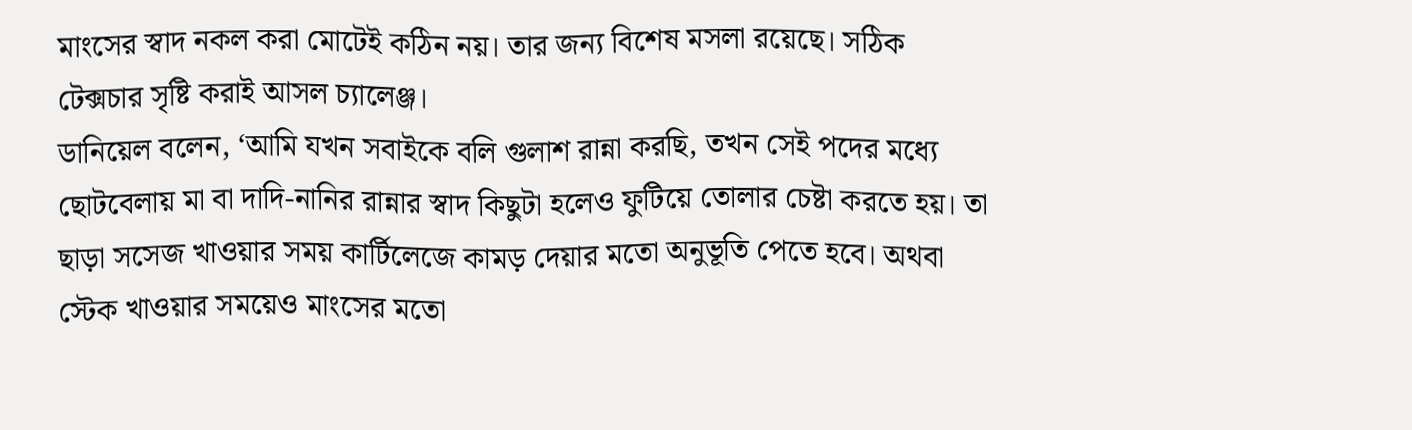মাংসের স্বাদ নকল করা মোটেই কঠিন নয়। তার জন্য বিশেষ মসলা রয়েছে। সঠিক টেক্সচার সৃষ্টি করাই আসল চ্যালেঞ্জ।
ডানিয়েল বলেন, ‘আমি যখন সবাইকে বলি গুলাশ রান্না করছি, তখন সেই পদের মধ্যে ছোটবেলায় মা বা দাদি-নানির রান্নার স্বাদ কিছুটা হলেও ফুটিয়ে তোলার চেষ্টা করতে হয়। তা ছাড়া সসেজ খাওয়ার সময় কার্টিলেজে কামড় দেয়ার মতো অনুভূতি পেতে হবে। অথবা স্টেক খাওয়ার সময়েও মাংসের মতো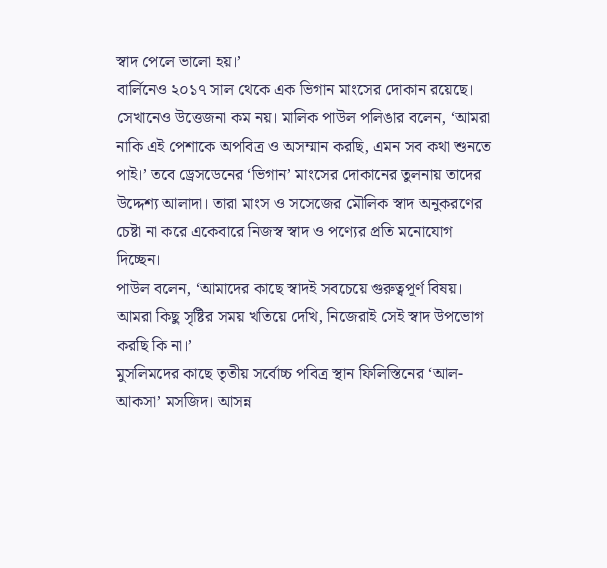স্বাদ পেলে ভালো হয়।’
বার্লিনেও ২০১৭ সাল থেকে এক ভিগান মাংসের দোকান রয়েছে। সেখানেও উত্তেজনা কম নয়। মালিক পাউল পলিঙার বলেন, ‘আমরা নাকি এই পেশাকে অপবিত্র ও অসম্মান করছি, এমন সব কথা শুনতে পাই।’ তবে ড্রেসডেনের ‘ভিগান’ মাংসের দোকানের তুলনায় তাদের উদ্দেশ্য আলাদা। তারা মাংস ও সসেজের মৌলিক স্বাদ অনুকরণের চেষ্টা না করে একেবারে নিজস্ব স্বাদ ও পণ্যের প্রতি মনোযোগ দিচ্ছেন।
পাউল বলেন, ‘আমাদের কাছে স্বাদই সবচেয়ে গুরুত্বপূর্ণ বিষয়। আমরা কিছু সৃষ্টির সময় খতিয়ে দেখি, নিজেরাই সেই স্বাদ উপভোগ করছি কি না।’
মুসলিমদের কাছে তৃতীয় সর্বোচ্চ পবিত্র স্থান ফিলিস্তিনের ‘আল-আকসা’ মসজিদ। আসন্ন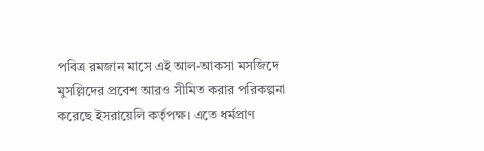পবিত্র রমজান মাসে এই আল-আকসা মসজিদে মুসল্লিদের প্রবেশ আরও সীমিত করার পরিকল্পনা করেছে ইসরায়েলি কর্তৃপক্ষ। এতে ধর্মপ্রাণ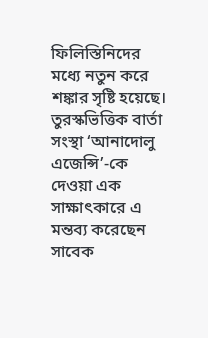ফিলিস্তিনিদের মধ্যে নতুন করে শঙ্কার সৃষ্টি হয়েছে।
তুরস্কভিত্তিক বার্তা সংস্থা ‘আনাদোলু এজেন্সি’-কে দেওয়া এক সাক্ষাৎকারে এ মন্তব্য করেছেন সাবেক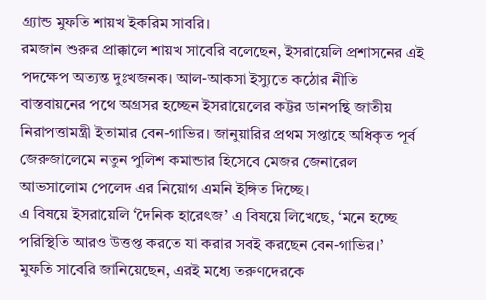গ্র্যান্ড মুফতি শায়খ ইকরিম সাবরি।
রমজান শুরুর প্রাক্কালে শায়খ সাবেরি বলেছেন, ইসরায়েলি প্রশাসনের এই পদক্ষেপ অত্যন্ত দুঃখজনক। আল-আকসা ইস্যুতে কঠোর নীতি বাস্তবায়নের পথে অগ্রসর হচ্ছেন ইসরায়েলের কট্টর ডানপন্থি জাতীয় নিরাপত্তামন্ত্রী ইতামার বেন-গাভির। জানুয়ারির প্রথম সপ্তাহে অধিকৃত পূর্ব জেরুজালেমে নতুন পুলিশ কমান্ডার হিসেবে মেজর জেনারেল আভসালোম পেলেদ এর নিয়োগ এমনি ইঙ্গিত দিচ্ছে।
এ বিষয়ে ইসরায়েলি ‘দৈনিক হারেৎজ’ এ বিষয়ে লিখেছে, ‘মনে হচ্ছে পরিস্থিতি আরও উত্তপ্ত করতে যা করার সবই করছেন বেন-গাভির।’
মুফতি সাবেরি জানিয়েছেন, এরই মধ্যে তরুণদেরকে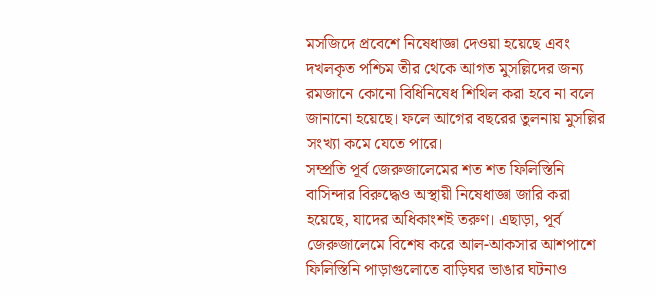মসজিদে প্রবেশে নিষেধাজ্ঞা দেওয়া হয়েছে এবং দখলকৃত পশ্চিম তীর থেকে আগত মুসল্লিদের জন্য রমজানে কোনো বিধিনিষেধ শিথিল করা হবে না বলে জানানো হয়েছে। ফলে আগের বছরের তুলনায় মুসল্লির সংখ্যা কমে যেতে পারে।
সম্প্রতি পূর্ব জেরুজালেমের শত শত ফিলিস্তিনি বাসিন্দার বিরুদ্ধেও অস্থায়ী নিষেধাজ্ঞা জারি করা হয়েছে, যাদের অধিকাংশই তরুণ। এছাড়া, পূর্ব জেরুজালেমে বিশেষ করে আল-আকসার আশপাশে ফিলিস্তিনি পাড়াগুলোতে বাড়িঘর ভাঙার ঘটনাও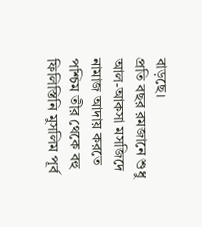বাড়ছে।
প্রতি বছর রমজানে শুধু আল-আকসা মসজিদে নামাজ আদায় করতে পশ্চিম তীর থেকে বহু ফিলিস্তিনি মুসলিম পূর্ব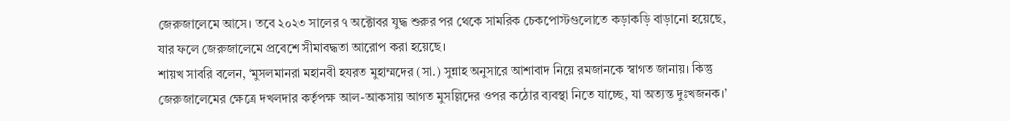জেরুজালেমে আসে। তবে ২০২৩ সালের ৭ অক্টোবর যুদ্ধ শুরুর পর থেকে সামরিক চেকপোস্টগুলোতে কড়াকড়ি বাড়ানো হয়েছে, যার ফলে জেরুজালেমে প্রবেশে সীমাবদ্ধতা আরোপ করা হয়েছে।
শায়খ সাবরি বলেন, ‘মুসলমানরা মহানবী হযরত মুহাম্মদের (সা.) সুন্নাহ অনুসারে আশাবাদ নিয়ে রমজানকে স্বাগত জানায়। কিন্তু জেরুজালেমের ক্ষেত্রে দখলদার কর্তৃপক্ষ আল-আকসায় আগত মুসল্লিদের ওপর কঠোর ব্যবস্থা নিতে যাচ্ছে, যা অত্যন্ত দুঃখজনক।’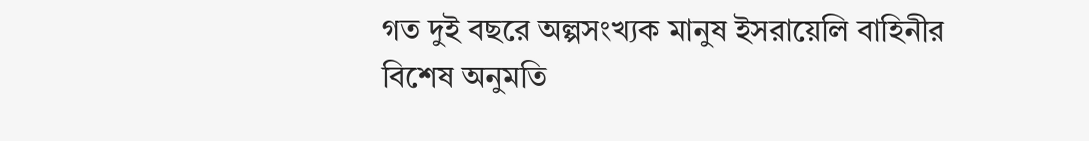গত দুই বছরে অল্পসংখ্যক মানুষ ইসরায়েলি বাহিনীর বিশেষ অনুমতি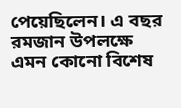পেয়েছিলেন। এ বছর রমজান উপলক্ষে এমন কোনো বিশেষ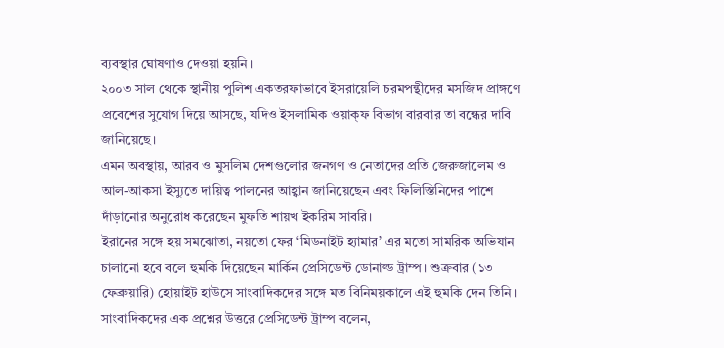ব্যবস্থার ঘোষণাও দেওয়া হয়নি।
২০০৩ সাল থেকে স্থানীয় পুলিশ একতরফাভাবে ইসরায়েলি চরমপন্থীদের মসজিদ প্রাঙ্গণে প্রবেশের সুযোগ দিয়ে আসছে, যদিও ইসলামিক ওয়াক্ফ বিভাগ বারবার তা বন্ধের দাবি জানিয়েছে।
এমন অবস্থায়, আরব ও মুসলিম দেশগুলোর জনগণ ও নেতাদের প্রতি জেরুজালেম ও আল-আকসা ইস্যুতে দায়িত্ব পালনের আহ্বান জানিয়েছেন এবং ফিলিস্তিনিদের পাশে দাঁড়ানোর অনুরোধ করেছেন মুফতি শায়খ ইকরিম সাবরি।
ইরানের সঙ্গে হয় সমঝোতা, নয়তো ফের ‘মিডনাইট হ্যামার’ এর মতো সামরিক অভিযান চালানো হবে বলে হুমকি দিয়েছেন মার্কিন প্রেসিডেন্ট ডোনাল্ড ট্রাম্প। শুক্রবার (১৩ ফেব্রুয়ারি) হোয়াইট হাউসে সাংবাদিকদের সঙ্গে মত বিনিময়কালে এই হুমকি দেন তিনি।
সাংবাদিকদের এক প্রশ্নের উত্তরে প্রেসিডেন্ট ট্রাম্প বলেন,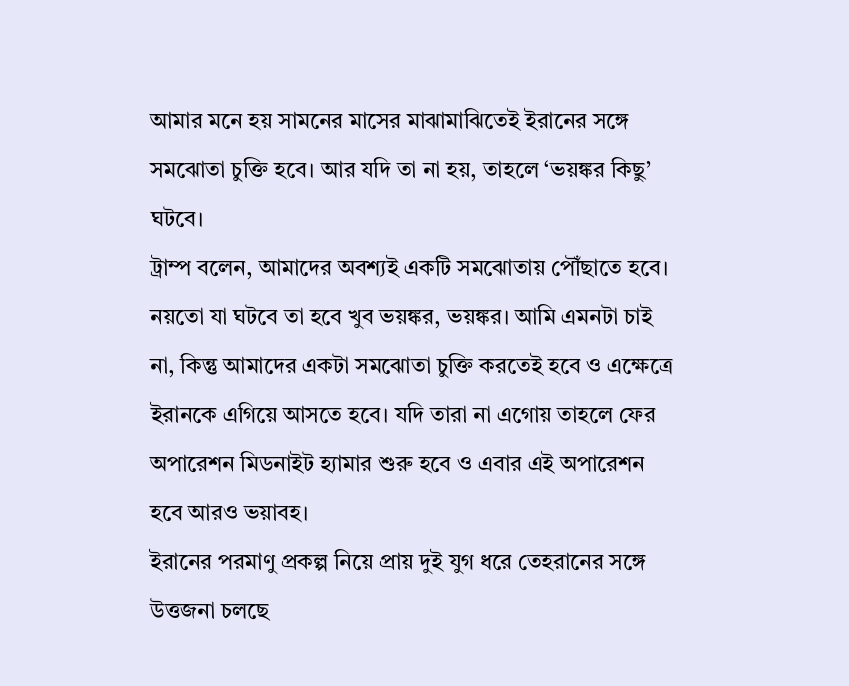আমার মনে হয় সামনের মাসের মাঝামাঝিতেই ইরানের সঙ্গে সমঝোতা চুক্তি হবে। আর যদি তা না হয়, তাহলে ‘ভয়ঙ্কর কিছু’ ঘটবে।
ট্রাম্প বলেন, আমাদের অবশ্যই একটি সমঝোতায় পৌঁছাতে হবে। নয়তো যা ঘটবে তা হবে খুব ভয়ঙ্কর, ভয়ঙ্কর। আমি এমনটা চাই না, কিন্তু আমাদের একটা সমঝোতা চুক্তি করতেই হবে ও এক্ষেত্রে ইরানকে এগিয়ে আসতে হবে। যদি তারা না এগোয় তাহলে ফের অপারেশন মিডনাইট হ্যামার শুরু হবে ও এবার এই অপারেশন হবে আরও ভয়াবহ।
ইরানের পরমাণু প্রকল্প নিয়ে প্রায় দুই যুগ ধরে তেহরানের সঙ্গে উত্তজনা চলছে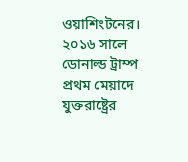ওয়াশিংটনের। ২০১৬ সালে ডোনাল্ড ট্রাম্প প্রথম মেয়াদে যুক্তরাষ্ট্রের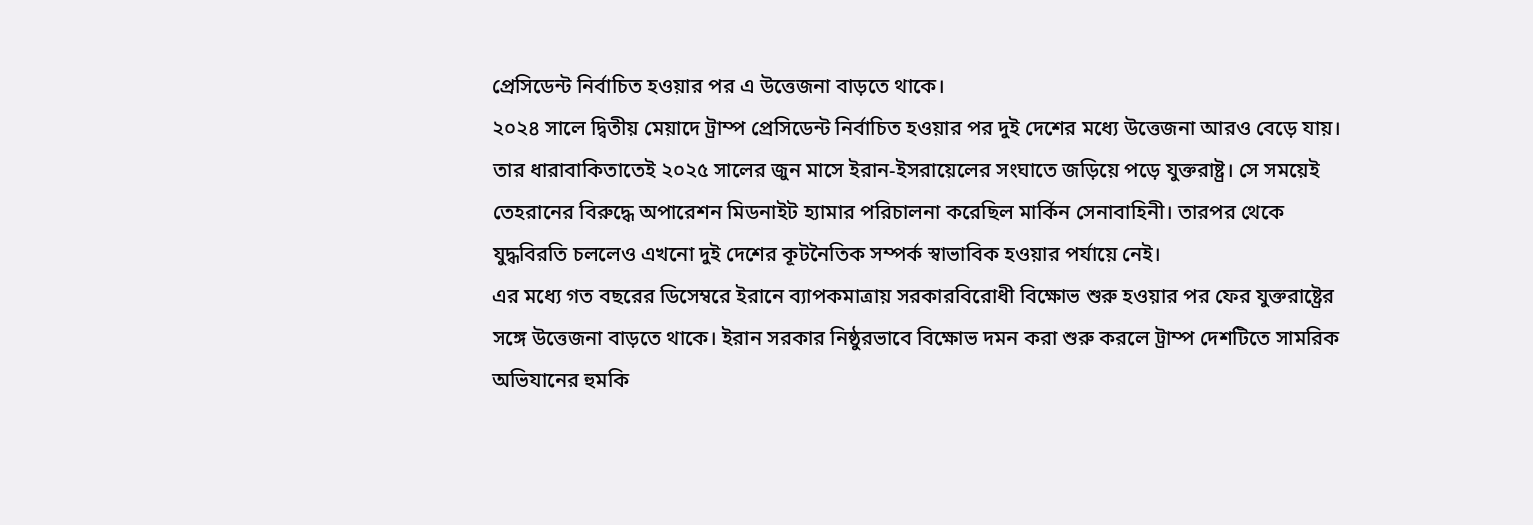প্রেসিডেন্ট নির্বাচিত হওয়ার পর এ উত্তেজনা বাড়তে থাকে।
২০২৪ সালে দ্বিতীয় মেয়াদে ট্রাম্প প্রেসিডেন্ট নির্বাচিত হওয়ার পর দুই দেশের মধ্যে উত্তেজনা আরও বেড়ে যায়। তার ধারাবাকিতাতেই ২০২৫ সালের জুন মাসে ইরান-ইসরায়েলের সংঘাতে জড়িয়ে পড়ে যুক্তরাষ্ট্র। সে সময়েই তেহরানের বিরুদ্ধে অপারেশন মিডনাইট হ্যামার পরিচালনা করেছিল মার্কিন সেনাবাহিনী। তারপর থেকে যুদ্ধবিরতি চললেও এখনো দুই দেশের কূটনৈতিক সম্পর্ক স্বাভাবিক হওয়ার পর্যায়ে নেই।
এর মধ্যে গত বছরের ডিসেম্বরে ইরানে ব্যাপকমাত্রায় সরকারবিরোধী বিক্ষোভ শুরু হওয়ার পর ফের যুক্তরাষ্ট্রের সঙ্গে উত্তেজনা বাড়তে থাকে। ইরান সরকার নিষ্ঠুরভাবে বিক্ষোভ দমন করা শুরু করলে ট্রাম্প দেশটিতে সামরিক অভিযানের হুমকি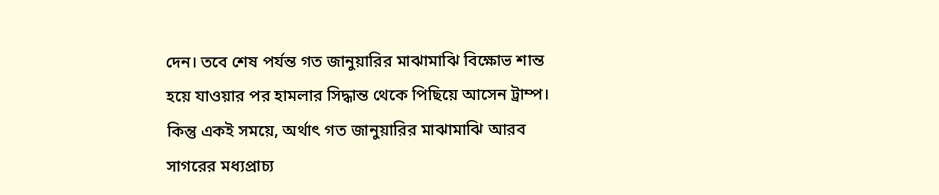দেন। তবে শেষ পর্যন্ত গত জানুয়ারির মাঝামাঝি বিক্ষোভ শান্ত হয়ে যাওয়ার পর হামলার সিদ্ধান্ত থেকে পিছিয়ে আসেন ট্রাম্প।
কিন্তু একই সময়ে, অর্থাৎ গত জানুয়ারির মাঝামাঝি আরব সাগরের মধ্যপ্রাচ্য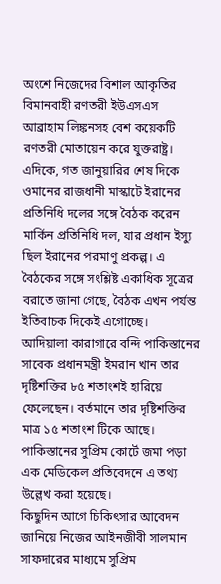অংশে নিজেদের বিশাল আকৃতির বিমানবাহী রণতরী ইউএসএস আব্রাহাম লিঙ্কনসহ বেশ কয়েকটি রণতরী মোতায়েন করে যুক্তরাষ্ট্র।
এদিকে, গত জানুয়ারির শেষ দিকে ওমানের রাজধানী মাস্কাটে ইরানের প্রতিনিধি দলের সঙ্গে বৈঠক করেন মার্কিন প্রতিনিধি দল, যার প্রধান ইস্যু ছিল ইরানের পরমাণু প্রকল্প। এ বৈঠকের সঙ্গে সংশ্লিষ্ট একাধিক সূত্রের বরাতে জানা গেছে, বৈঠক এখন পর্যন্ত ইতিবাচক দিকেই এগোচ্ছে।
আদিয়ালা কারাগারে বন্দি পাকিস্তানের সাবেক প্রধানমন্ত্রী ইমরান খান তার দৃষ্টিশক্তির ৮৫ শতাংশই হারিয়ে ফেলেছেন। বর্তমানে তার দৃষ্টিশক্তির মাত্র ১৫ শতাংশ টিকে আছে।
পাকিস্তানের সুপ্রিম কোর্টে জমা পড়া এক মেডিকেল প্রতিবেদনে এ তথ্য উল্লেখ করা হয়েছে।
কিছুদিন আগে চিকিৎসার আবেদন জানিয়ে নিজের আইনজীবী সালমান সাফদারের মাধ্যমে সুপ্রিম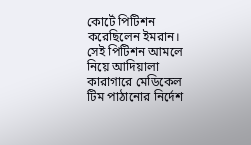কোর্টে পিটিশন করেছিলেন ইমরান। সেই পিটিশন আমলে নিয়ে আদিয়ালা কারাগারে মেডিকেল টিম পাঠানোর নির্দেশ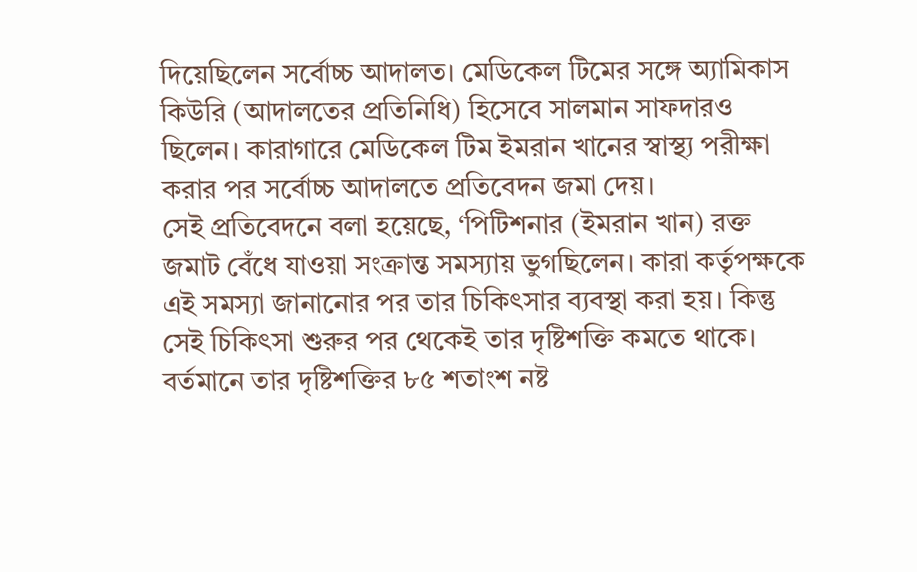দিয়েছিলেন সর্বোচ্চ আদালত। মেডিকেল টিমের সঙ্গে অ্যামিকাস কিউরি (আদালতের প্রতিনিধি) হিসেবে সালমান সাফদারও ছিলেন। কারাগারে মেডিকেল টিম ইমরান খানের স্বাস্থ্য পরীক্ষা করার পর সর্বোচ্চ আদালতে প্রতিবেদন জমা দেয়।
সেই প্রতিবেদনে বলা হয়েছে, ‘পিটিশনার (ইমরান খান) রক্ত জমাট বেঁধে যাওয়া সংক্রান্ত সমস্যায় ভুগছিলেন। কারা কর্তৃপক্ষকে এই সমস্যা জানানোর পর তার চিকিৎসার ব্যবস্থা করা হয়। কিন্তু সেই চিকিৎসা শুরুর পর থেকেই তার দৃষ্টিশক্তি কমতে থাকে। বর্তমানে তার দৃষ্টিশক্তির ৮৫ শতাংশ নষ্ট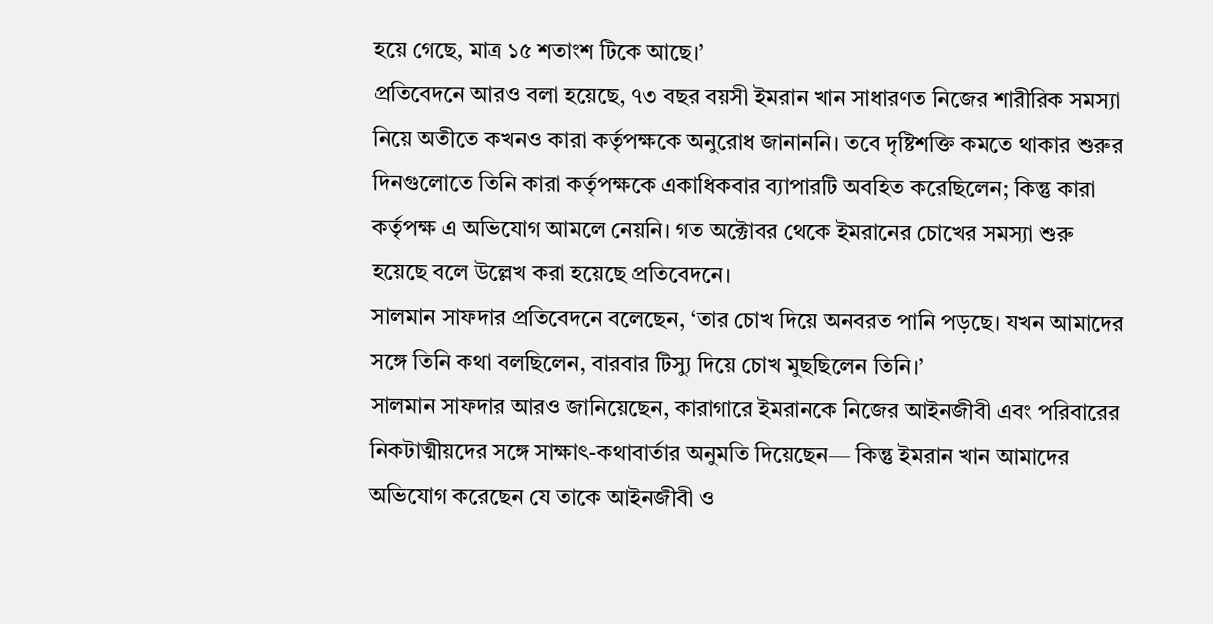হয়ে গেছে, মাত্র ১৫ শতাংশ টিকে আছে।’
প্রতিবেদনে আরও বলা হয়েছে, ৭৩ বছর বয়সী ইমরান খান সাধারণত নিজের শারীরিক সমস্যা নিয়ে অতীতে কখনও কারা কর্তৃপক্ষকে অনুরোধ জানাননি। তবে দৃষ্টিশক্তি কমতে থাকার শুরুর দিনগুলোতে তিনি কারা কর্তৃপক্ষকে একাধিকবার ব্যাপারটি অবহিত করেছিলেন; কিন্তু কারা কর্তৃপক্ষ এ অভিযোগ আমলে নেয়নি। গত অক্টোবর থেকে ইমরানের চোখের সমস্যা শুরু হয়েছে বলে উল্লেখ করা হয়েছে প্রতিবেদনে।
সালমান সাফদার প্রতিবেদনে বলেছেন, ‘তার চোখ দিয়ে অনবরত পানি পড়ছে। যখন আমাদের সঙ্গে তিনি কথা বলছিলেন, বারবার টিস্যু দিয়ে চোখ মুছছিলেন তিনি।’
সালমান সাফদার আরও জানিয়েছেন, কারাগারে ইমরানকে নিজের আইনজীবী এবং পরিবারের নিকটাত্মীয়দের সঙ্গে সাক্ষাৎ-কথাবার্তার অনুমতি দিয়েছেন— কিন্তু ইমরান খান আমাদের অভিযোগ করেছেন যে তাকে আইনজীবী ও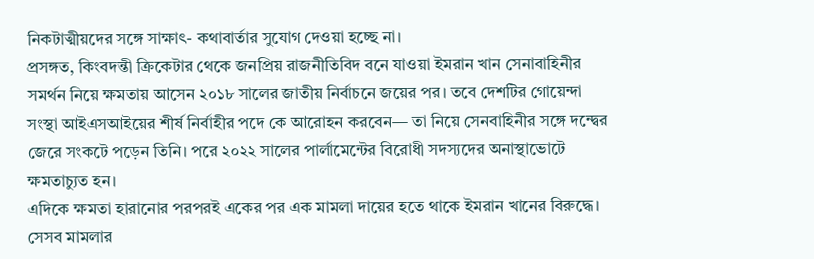নিকটাত্মীয়দের সঙ্গে সাক্ষাৎ- কথাবার্তার সুযোগ দেওয়া হচ্ছে না।
প্রসঙ্গত, কিংবদন্তী ক্রিকেটার থেকে জনপ্রিয় রাজনীতিবিদ বনে যাওয়া ইমরান খান সেনাবাহিনীর সমর্থন নিয়ে ক্ষমতায় আসেন ২০১৮ সালের জাতীয় নির্বাচনে জয়ের পর। তবে দেশটির গোয়েন্দা সংস্থা আইএসআইয়ের শীর্ষ নির্বাহীর পদে কে আরোহন করবেন— তা নিয়ে সেনবাহিনীর সঙ্গে দন্দ্বের জেরে সংকটে পড়েন তিনি। পরে ২০২২ সালের পার্লামেন্টের বিরোধী সদস্যদের অনাস্থাভোটে ক্ষমতাচ্যুত হন।
এদিকে ক্ষমতা হারানোর পরপরই একের পর এক মামলা দায়ের হতে থাকে ইমরান খানের বিরুদ্ধে। সেসব মামলার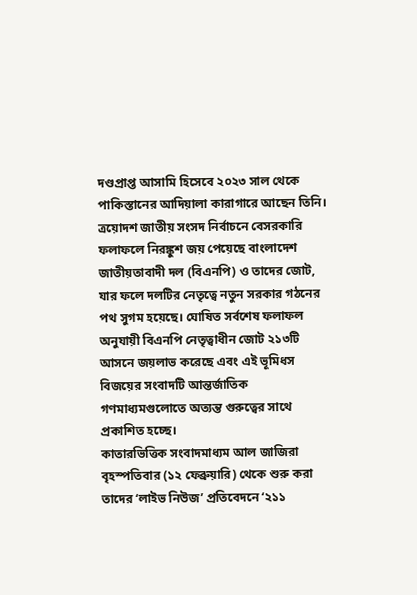দণ্ডপ্রাপ্ত আসামি হিসেবে ২০২৩ সাল থেকে পাকিস্তানের আদিয়ালা কারাগারে আছেন তিনি।
ত্রয়োদশ জাতীয় সংসদ নির্বাচনে বেসরকারি ফলাফলে নিরঙ্কুশ জয় পেয়েছে বাংলাদেশ জাতীয়তাবাদী দল (বিএনপি) ও তাদের জোট, যার ফলে দলটির নেতৃত্বে নতুন সরকার গঠনের পথ সুগম হয়েছে। ঘোষিত সর্বশেষ ফলাফল অনুযায়ী বিএনপি নেতৃত্বাধীন জোট ২১৩টি আসনে জয়লাভ করেছে এবং এই ভূমিধস বিজয়ের সংবাদটি আন্তর্জাতিক গণমাধ্যমগুলোতে অত্যন্ত গুরুত্বের সাথে প্রকাশিত হচ্ছে।
কাতারভিত্তিক সংবাদমাধ্যম আল জাজিরা বৃহস্পতিবার (১২ ফেব্রুয়ারি) থেকে শুরু করা তাদের ‘লাইভ নিউজ’ প্রতিবেদনে ‘২১১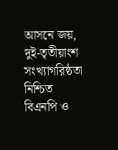আসনে জয়, দুই-তৃতীয়াংশ সংখ্যাগরিষ্ঠতা নিশ্চিত বিএনপি ও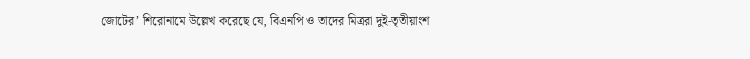জোটের’ শিরোনামে উল্লেখ করেছে যে, বিএনপি ও তাদের মিত্ররা দুই-তৃতীয়াংশ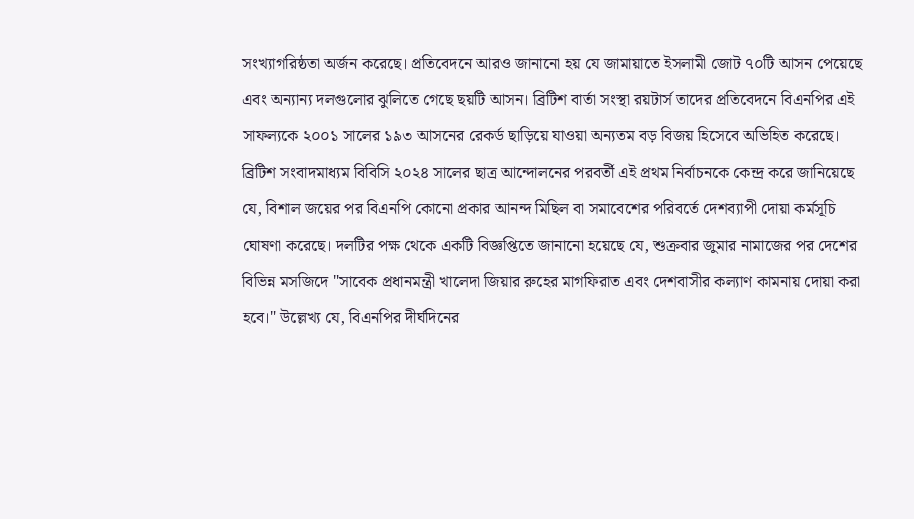সংখ্যাগরিষ্ঠতা অর্জন করেছে। প্রতিবেদনে আরও জানানো হয় যে জামায়াতে ইসলামী জোট ৭০টি আসন পেয়েছে এবং অন্যান্য দলগুলোর ঝুলিতে গেছে ছয়টি আসন। ব্রিটিশ বার্তা সংস্থা রয়টার্স তাদের প্রতিবেদনে বিএনপির এই সাফল্যকে ২০০১ সালের ১৯৩ আসনের রেকর্ড ছাড়িয়ে যাওয়া অন্যতম বড় বিজয় হিসেবে অভিহিত করেছে।
ব্রিটিশ সংবাদমাধ্যম বিবিসি ২০২৪ সালের ছাত্র আন্দোলনের পরবর্তী এই প্রথম নির্বাচনকে কেন্দ্র করে জানিয়েছে যে, বিশাল জয়ের পর বিএনপি কোনো প্রকার আনন্দ মিছিল বা সমাবেশের পরিবর্তে দেশব্যাপী দোয়া কর্মসূচি ঘোষণা করেছে। দলটির পক্ষ থেকে একটি বিজ্ঞপ্তিতে জানানো হয়েছে যে, শুক্রবার জুমার নামাজের পর দেশের বিভিন্ন মসজিদে "সাবেক প্রধানমন্ত্রী খালেদা জিয়ার রুহের মাগফিরাত এবং দেশবাসীর কল্যাণ কামনায় দোয়া করা হবে।" উল্লেখ্য যে, বিএনপির দীর্ঘদিনের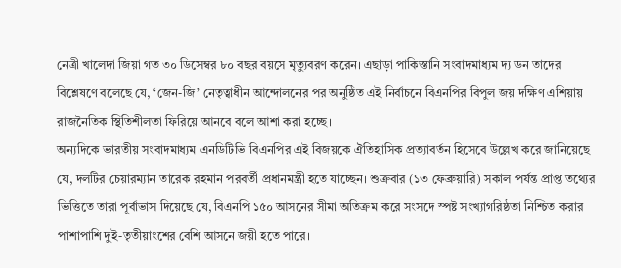নেত্রী খালেদা জিয়া গত ৩০ ডিসেম্বর ৮০ বছর বয়সে মৃত্যুবরণ করেন। এছাড়া পাকিস্তানি সংবাদমাধ্যম দ্য ডন তাদের বিশ্লেষণে বলেছে যে, ‘জেন-জি’ নেতৃত্বাধীন আন্দোলনের পর অনুষ্ঠিত এই নির্বাচনে বিএনপির বিপুল জয় দক্ষিণ এশিয়ায় রাজনৈতিক স্থিতিশীলতা ফিরিয়ে আনবে বলে আশা করা হচ্ছে।
অন্যদিকে ভারতীয় সংবাদমাধ্যম এনডিটিভি বিএনপির এই বিজয়কে ঐতিহাসিক প্রত্যাবর্তন হিসেবে উল্লেখ করে জানিয়েছে যে, দলটির চেয়ারম্যান তারেক রহমান পরবর্তী প্রধানমন্ত্রী হতে যাচ্ছেন। শুক্রবার (১৩ ফেব্রুয়ারি) সকাল পর্যন্ত প্রাপ্ত তথ্যের ভিত্তিতে তারা পূর্বাভাস দিয়েছে যে, বিএনপি ১৫০ আসনের সীমা অতিক্রম করে সংসদে স্পষ্ট সংখ্যাগরিষ্ঠতা নিশ্চিত করার পাশাপাশি দুই-তৃতীয়াংশের বেশি আসনে জয়ী হতে পারে।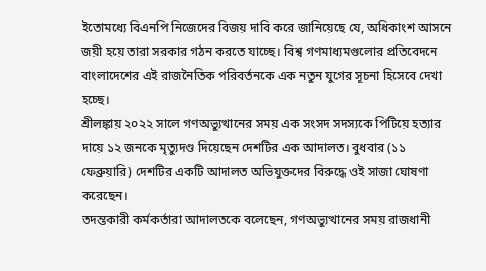ইতোমধ্যে বিএনপি নিজেদের বিজয় দাবি করে জানিয়েছে যে, অধিকাংশ আসনে জয়ী হয়ে তারা সরকার গঠন করতে যাচ্ছে। বিশ্ব গণমাধ্যমগুলোর প্রতিবেদনে বাংলাদেশের এই রাজনৈতিক পরিবর্তনকে এক নতুন যুগের সূচনা হিসেবে দেখা হচ্ছে।
শ্রীলঙ্কায় ২০২২ সালে গণঅভ্যুত্থানের সময় এক সংসদ সদস্যকে পিটিয়ে হত্যার দায়ে ১২ জনকে মৃত্যুদণ্ড দিয়েছেন দেশটির এক আদালত। বুধবার (১১ ফেব্রুয়ারি) দেশটির একটি আদালত অভিযুক্তদের বিরুদ্ধে ওই সাজা ঘোষণা করেছেন।
তদন্তকারী কর্মকর্তারা আদালতকে বলেছেন, গণঅভ্যুত্থানের সময় রাজধানী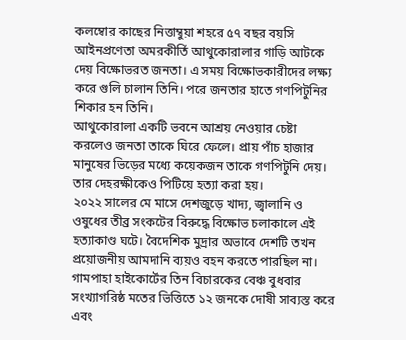কলম্বোর কাছের নিত্তাম্বুয়া শহরে ৫৭ বছর বয়সি আইনপ্রণেতা অমরকীর্তি আথুকোরালার গাড়ি আটকে দেয় বিক্ষোভরত জনতা। এ সময় বিক্ষোভকারীদের লক্ষ্য করে গুলি চালান তিনি। পরে জনতার হাতে গণপিটুনির শিকার হন তিনি।
আথুকোরালা একটি ভবনে আশ্রয় নেওয়ার চেষ্টা করলেও জনতা তাকে ঘিরে ফেলে। প্রায় পাঁচ হাজার মানুষের ভিড়ের মধ্যে কয়েকজন তাকে গণপিটুনি দেয়। তার দেহরক্ষীকেও পিটিয়ে হত্যা করা হয়।
২০২২ সালের মে মাসে দেশজুড়ে খাদ্য, জ্বালানি ও ওষুধের তীব্র সংকটের বিরুদ্ধে বিক্ষোভ চলাকালে এই হত্যাকাণ্ড ঘটে। বৈদেশিক মুদ্রার অভাবে দেশটি তখন প্রয়োজনীয় আমদানি ব্যয়ও বহন করতে পারছিল না।
গামপাহা হাইকোর্টের তিন বিচারকের বেঞ্চ বুধবার সংখ্যাগরিষ্ঠ মতের ভিত্তিতে ১২ জনকে দোষী সাব্যস্ত করে এবং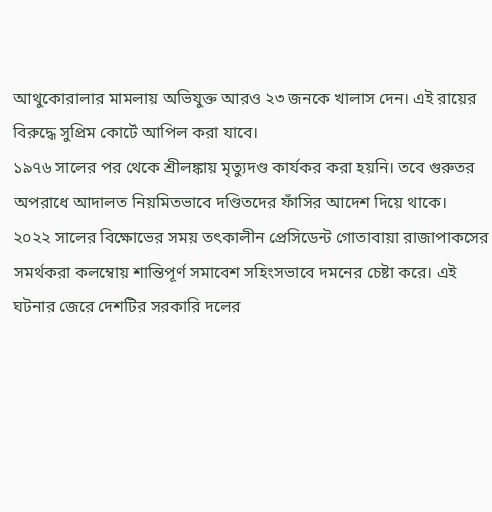আথুকোরালার মামলায় অভিযুক্ত আরও ২৩ জনকে খালাস দেন। এই রায়ের বিরুদ্ধে সুপ্রিম কোর্টে আপিল করা যাবে।
১৯৭৬ সালের পর থেকে শ্রীলঙ্কায় মৃত্যুদণ্ড কার্যকর করা হয়নি। তবে গুরুতর অপরাধে আদালত নিয়মিতভাবে দণ্ডিতদের ফাঁসির আদেশ দিয়ে থাকে।
২০২২ সালের বিক্ষোভের সময় তৎকালীন প্রেসিডেন্ট গোতাবায়া রাজাপাকসের সমর্থকরা কলম্বোয় শান্তিপূর্ণ সমাবেশ সহিংসভাবে দমনের চেষ্টা করে। এই ঘটনার জেরে দেশটির সরকারি দলের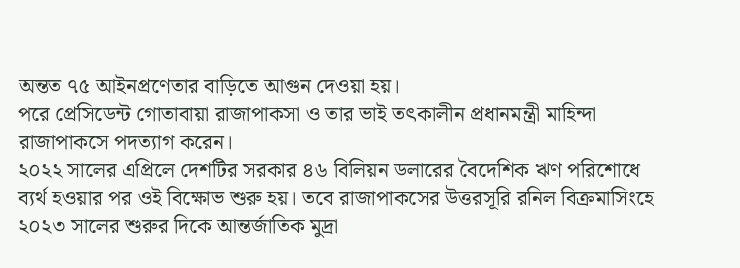অন্তত ৭৫ আইনপ্রণেতার বাড়িতে আগুন দেওয়া হয়।
পরে প্রেসিডেন্ট গোতাবায়া রাজাপাকসা ও তার ভাই তৎকালীন প্রধানমন্ত্রী মাহিন্দা রাজাপাকসে পদত্যাগ করেন।
২০২২ সালের এপ্রিলে দেশটির সরকার ৪৬ বিলিয়ন ডলারের বৈদেশিক ঋণ পরিশোধে ব্যর্থ হওয়ার পর ওই বিক্ষোভ শুরু হয়। তবে রাজাপাকসের উত্তরসূরি রনিল বিক্রমাসিংহে ২০২৩ সালের শুরুর দিকে আন্তর্জাতিক মুদ্রা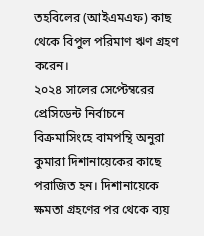তহবিলের (আইএমএফ) কাছ থেকে বিপুল পরিমাণ ঋণ গ্রহণ করেন।
২০২৪ সালের সেপ্টেম্বরের প্রেসিডেন্ট নির্বাচনে বিক্রমাসিংহে বামপন্থি অনুরা কুমারা দিশানায়েকের কাছে পরাজিত হন। দিশানায়েকে ক্ষমতা গ্রহণের পর থেকে ব্যয়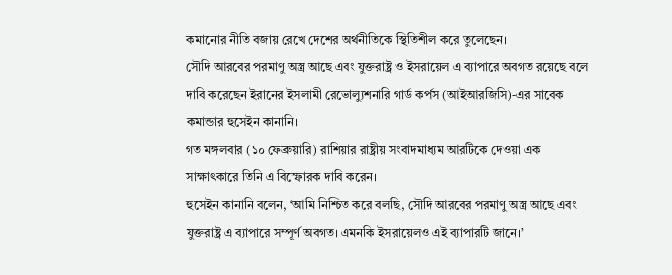কমানোর নীতি বজায় রেখে দেশের অর্থনীতিকে স্থিতিশীল করে তুলেছেন।
সৌদি আরবের পরমাণু অস্ত্র আছে এবং যুক্তরাষ্ট্র ও ইসরায়েল এ ব্যাপারে অবগত রয়েছে বলে দাবি করেছেন ইরানের ইসলামী রেভোল্যুশনারি গার্ড কর্পস (আইআরজিসি)-এর সাবেক কমান্ডার হুসেইন কানানি।
গত মঙ্গলবার (১০ ফেব্রুয়ারি) রাশিয়ার রাষ্ট্রীয় সংবাদমাধ্যম আরটিকে দেওয়া এক সাক্ষাৎকারে তিনি এ বিস্ফোরক দাবি করেন।
হুসেইন কানানি বলেন, ‘আমি নিশ্চিত করে বলছি, সৌদি আরবের পরমাণু অস্ত্র আছে এবং যুক্তরাষ্ট্র এ ব্যাপারে সম্পূর্ণ অবগত। এমনকি ইসরায়েলও এই ব্যাপারটি জানে।’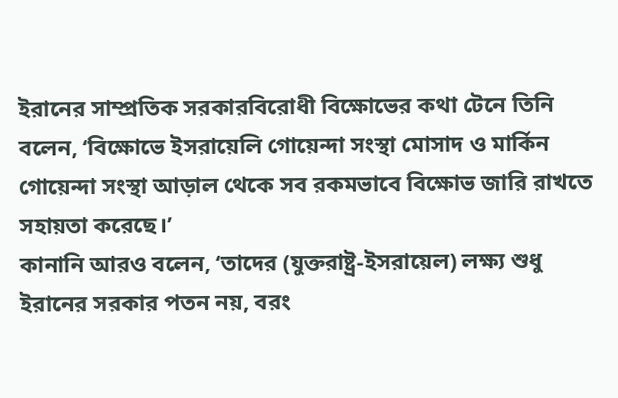ইরানের সাম্প্রতিক সরকারবিরোধী বিক্ষোভের কথা টেনে তিনি বলেন, ‘বিক্ষোভে ইসরায়েলি গোয়েন্দা সংস্থা মোসাদ ও মার্কিন গোয়েন্দা সংস্থা আড়াল থেকে সব রকমভাবে বিক্ষোভ জারি রাখতে সহায়তা করেছে।’
কানানি আরও বলেন, ‘তাদের (যুক্তরাষ্ট্র-ইসরায়েল) লক্ষ্য শুধু ইরানের সরকার পতন নয়, বরং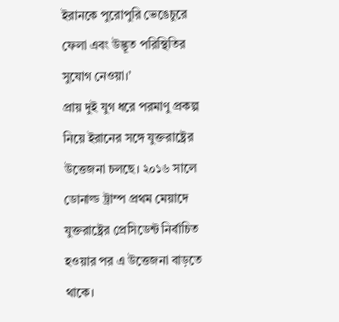ইরানকে পুরোপুরি ভেঙেচুরে ফেলা এবং উদ্ভূত পরিস্থিতির সুযোগ নেওয়া।’
প্রায় দুই যুগ ধরে পরমাণু প্রকল্প নিয়ে ইরানের সঙ্গে যুক্তরাষ্ট্রের উত্তেজনা চলছে। ২০১৬ সালে ডোনাল্ড ট্রাম্প প্রথম মেয়াদে যুক্তরাষ্ট্রের প্রেসিডেন্ট নির্বাচিত হওয়ার পর এ উত্তেজনা বাড়তে থাকে।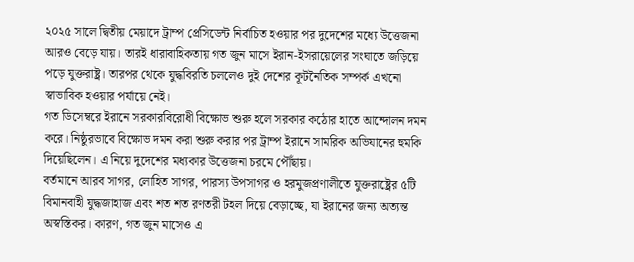২০২৫ সালে দ্বিতীয় মেয়াদে ট্রাম্প প্রেসিডেন্ট নির্বাচিত হওয়ার পর দুদেশের মধ্যে উত্তেজনা আরও বেড়ে যায়। তারই ধারাবাহিকতায় গত জুন মাসে ইরান-ইসরায়েলের সংঘাতে জড়িয়ে পড়ে যুক্তরাষ্ট্র। তারপর থেকে যুদ্ধবিরতি চললেও দুই দেশের কূটনৈতিক সম্পর্ক এখনো স্বাভাবিক হওয়ার পর্যায়ে নেই।
গত ডিসেম্বরে ইরানে সরকারবিরোধী বিক্ষোভ শুরু হলে সরকার কঠোর হাতে আন্দোলন দমন করে। নিষ্ঠুরভাবে বিক্ষোভ দমন করা শুরু করার পর ট্রাম্প ইরানে সামরিক অভিযানের হুমকি দিয়েছিলেন। এ নিয়ে দুদেশের মধ্যকার উত্তেজনা চরমে পৌঁছায়।
বর্তমানে আরব সাগর, লোহিত সাগর, পারস্য উপসাগর ও হরমুজপ্রণালীতে যুক্তরাষ্ট্রের ৫টি বিমানবাহী যুদ্ধজাহাজ এবং শত শত রণতরী টহল দিয়ে বেড়াচ্ছে, যা ইরানের জন্য অত্যন্ত অস্বস্তিকর। কারণ, গত জুন মাসেও এ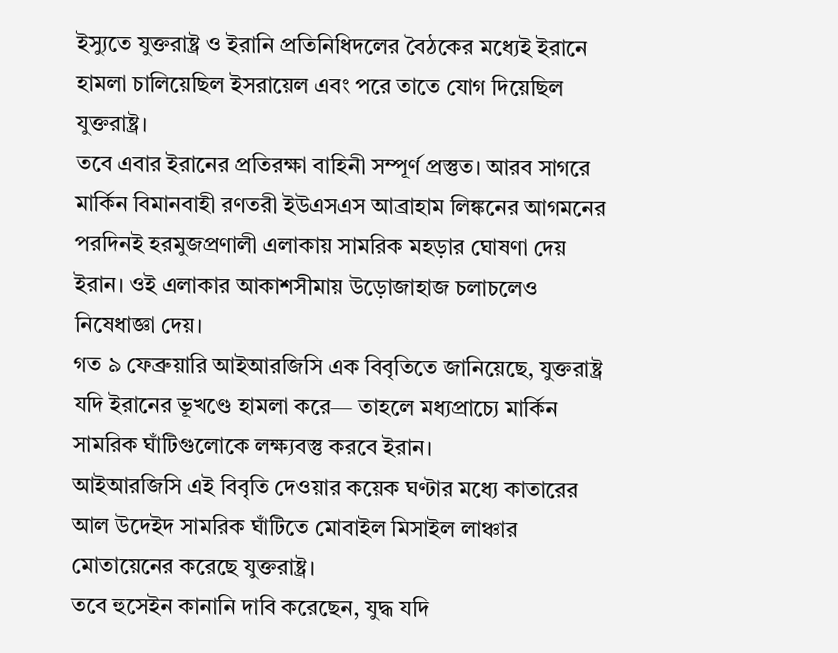ইস্যুতে যুক্তরাষ্ট্র ও ইরানি প্রতিনিধিদলের বৈঠকের মধ্যেই ইরানে হামলা চালিয়েছিল ইসরায়েল এবং পরে তাতে যোগ দিয়েছিল যুক্তরাষ্ট্র।
তবে এবার ইরানের প্রতিরক্ষা বাহিনী সম্পূর্ণ প্রস্তুত। আরব সাগরে মার্কিন বিমানবাহী রণতরী ইউএসএস আব্রাহাম লিঙ্কনের আগমনের পরদিনই হরমুজপ্রণালী এলাকায় সামরিক মহড়ার ঘোষণা দেয় ইরান। ওই এলাকার আকাশসীমায় উড়োজাহাজ চলাচলেও নিষেধাজ্ঞা দেয়।
গত ৯ ফেব্রুয়ারি আইআরজিসি এক বিবৃতিতে জানিয়েছে, যুক্তরাষ্ট্র যদি ইরানের ভূখণ্ডে হামলা করে— তাহলে মধ্যপ্রাচ্যে মার্কিন সামরিক ঘাঁটিগুলোকে লক্ষ্যবস্তু করবে ইরান।
আইআরজিসি এই বিবৃতি দেওয়ার কয়েক ঘণ্টার মধ্যে কাতারের আল উদেইদ সামরিক ঘাঁটিতে মোবাইল মিসাইল লাঞ্চার মোতায়েনের করেছে যুক্তরাষ্ট্র।
তবে হুসেইন কানানি দাবি করেছেন, যুদ্ধ যদি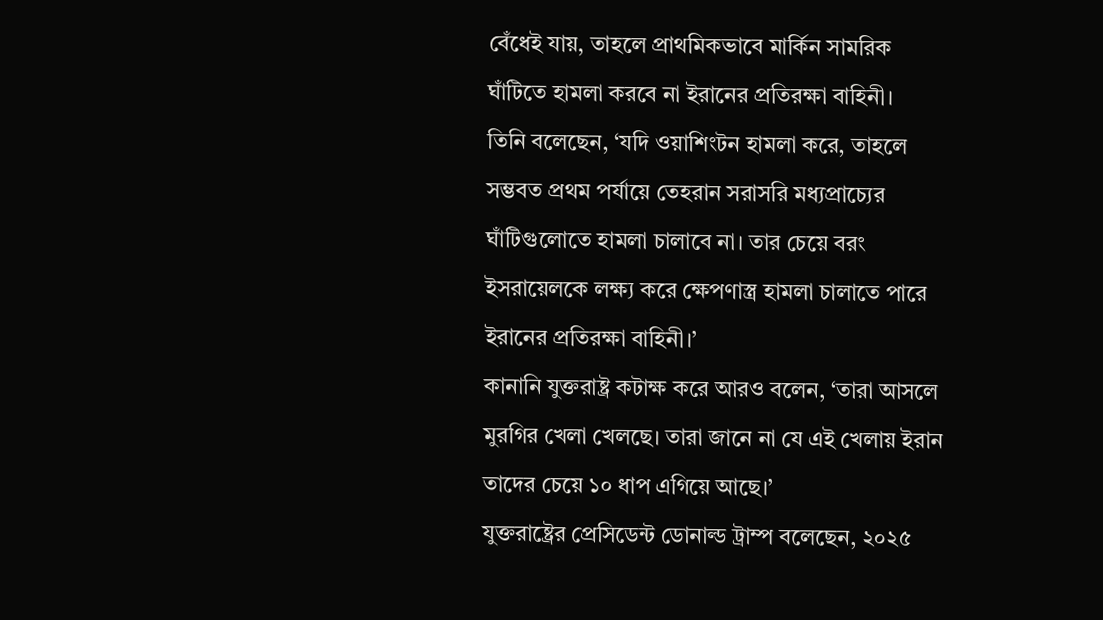বেঁধেই যায়, তাহলে প্রাথমিকভাবে মার্কিন সামরিক ঘাঁটিতে হামলা করবে না ইরানের প্রতিরক্ষা বাহিনী।
তিনি বলেছেন, ‘যদি ওয়াশিংটন হামলা করে, তাহলে সম্ভবত প্রথম পর্যায়ে তেহরান সরাসরি মধ্যপ্রাচ্যের ঘাঁটিগুলোতে হামলা চালাবে না। তার চেয়ে বরং ইসরায়েলকে লক্ষ্য করে ক্ষেপণাস্ত্র হামলা চালাতে পারে ইরানের প্রতিরক্ষা বাহিনী।’
কানানি যুক্তরাষ্ট্র কটাক্ষ করে আরও বলেন, ‘তারা আসলে মুরগির খেলা খেলছে। তারা জানে না যে এই খেলায় ইরান তাদের চেয়ে ১০ ধাপ এগিয়ে আছে।’
যুক্তরাষ্ট্রের প্রেসিডেন্ট ডোনাল্ড ট্রাম্প বলেছেন, ২০২৫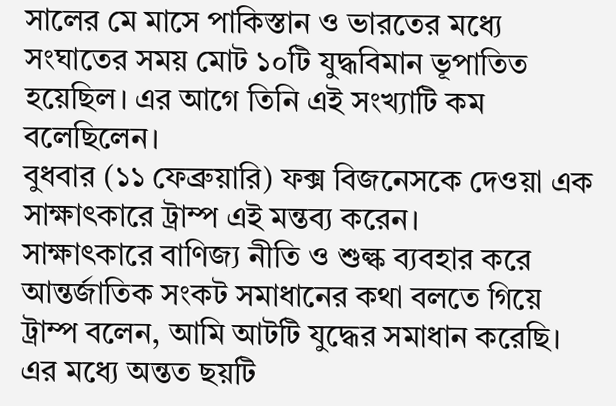সালের মে মাসে পাকিস্তান ও ভারতের মধ্যে সংঘাতের সময় মোট ১০টি যুদ্ধবিমান ভূপাতিত হয়েছিল। এর আগে তিনি এই সংখ্যাটি কম বলেছিলেন।
বুধবার (১১ ফেব্রুয়ারি) ফক্স বিজনেসকে দেওয়া এক সাক্ষাৎকারে ট্রাম্প এই মন্তব্য করেন।
সাক্ষাৎকারে বাণিজ্য নীতি ও শুল্ক ব্যবহার করে আন্তর্জাতিক সংকট সমাধানের কথা বলতে গিয়ে ট্রাম্প বলেন, আমি আটটি যুদ্ধের সমাধান করেছি। এর মধ্যে অন্তত ছয়টি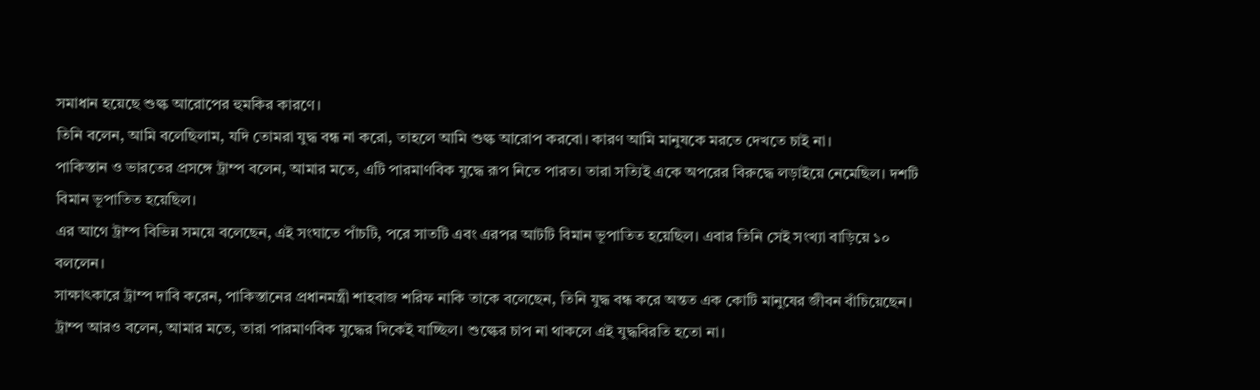সমাধান হয়েছে শুল্ক আরোপের হুমকির কারণে।
তিনি বলেন, আমি বলেছিলাম, যদি তোমরা যুদ্ধ বন্ধ না করো, তাহলে আমি শুল্ক আরোপ করবো। কারণ আমি মানুষকে মরতে দেখতে চাই না।
পাকিস্তান ও ভারতের প্রসঙ্গে ট্রাম্প বলেন, আমার মতে, এটি পারমাণবিক যুদ্ধে রূপ নিতে পারত। তারা সত্যিই একে অপরের বিরুদ্ধে লড়াইয়ে নেমেছিল। দশটি বিমান ভূপাতিত হয়েছিল।
এর আগে ট্রাম্প বিভিন্ন সময়ে বলেছেন, এই সংঘাতে পাঁচটি, পরে সাতটি এবং এরপর আটটি বিমান ভূপাতিত হয়েছিল। এবার তিনি সেই সংখ্যা বাড়িয়ে ১০ বললেন।
সাক্ষাৎকারে ট্রাম্প দাবি করেন, পাকিস্তানের প্রধানমন্ত্রী শাহবাজ শরিফ নাকি তাকে বলেছেন, তিনি যুদ্ধ বন্ধ করে অন্তত এক কোটি মানুষের জীবন বাঁচিয়েছেন।
ট্রাম্প আরও বলেন, আমার মতে, তারা পারমাণবিক যুদ্ধের দিকেই যাচ্ছিল। শুল্কের চাপ না থাকলে এই যুদ্ধবিরতি হতো না।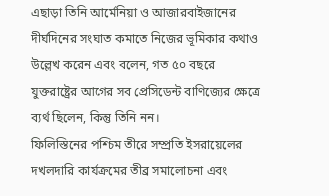এছাড়া তিনি আর্মেনিয়া ও আজারবাইজানের দীর্ঘদিনের সংঘাত কমাতে নিজের ভূমিকার কথাও উল্লেখ করেন এবং বলেন, গত ৫০ বছরে যুক্তরাষ্ট্রের আগের সব প্রেসিডেন্ট বাণিজ্যের ক্ষেত্রে ব্যর্থ ছিলেন, কিন্তু তিনি নন।
ফিলিস্তিনের পশ্চিম তীরে সম্প্রতি ইসরায়েলের দখলদারি কার্যক্রমের তীব্র সমালোচনা এবং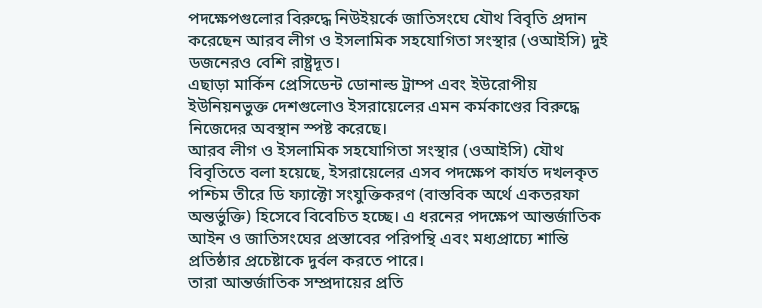পদক্ষেপগুলোর বিরুদ্ধে নিউইয়র্কে জাতিসংঘে যৌথ বিবৃতি প্রদান করেছেন আরব লীগ ও ইসলামিক সহযোগিতা সংস্থার (ওআইসি) দুই ডজনেরও বেশি রাষ্ট্রদূত।
এছাড়া মার্কিন প্রেসিডেন্ট ডোনাল্ড ট্রাম্প এবং ইউরোপীয় ইউনিয়নভুক্ত দেশগুলোও ইসরায়েলের এমন কর্মকাণ্ডের বিরুদ্ধে নিজেদের অবস্থান স্পষ্ট করেছে।
আরব লীগ ও ইসলামিক সহযোগিতা সংস্থার (ওআইসি) যৌথ বিবৃতিতে বলা হয়েছে, ইসরায়েলের এসব পদক্ষেপ কার্যত দখলকৃত পশ্চিম তীরে ডি ফ্যাক্টো সংযুক্তিকরণ (বাস্তবিক অর্থে একতরফা অন্তর্ভুক্তি) হিসেবে বিবেচিত হচ্ছে। এ ধরনের পদক্ষেপ আন্তর্জাতিক আইন ও জাতিসংঘের প্রস্তাবের পরিপন্থি এবং মধ্যপ্রাচ্যে শান্তি প্রতিষ্ঠার প্রচেষ্টাকে দুর্বল করতে পারে।
তারা আন্তর্জাতিক সম্প্রদায়ের প্রতি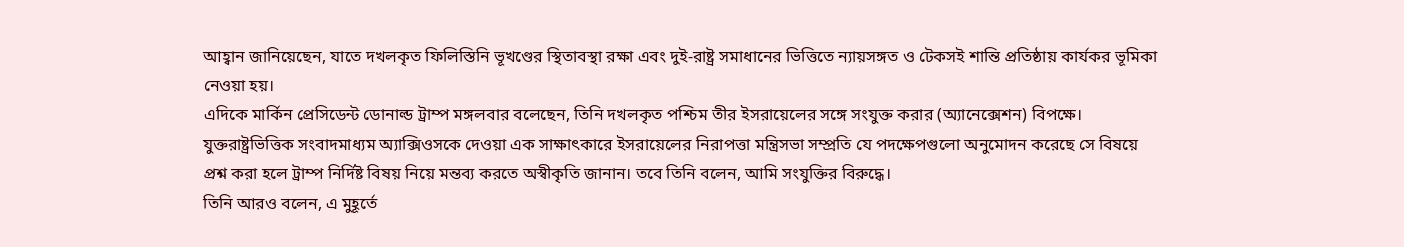আহ্বান জানিয়েছেন, যাতে দখলকৃত ফিলিস্তিনি ভূখণ্ডের স্থিতাবস্থা রক্ষা এবং দুই-রাষ্ট্র সমাধানের ভিত্তিতে ন্যায়সঙ্গত ও টেকসই শান্তি প্রতিষ্ঠায় কার্যকর ভূমিকা নেওয়া হয়।
এদিকে মার্কিন প্রেসিডেন্ট ডোনাল্ড ট্রাম্প মঙ্গলবার বলেছেন, তিনি দখলকৃত পশ্চিম তীর ইসরায়েলের সঙ্গে সংযুক্ত করার (অ্যানেক্সেশন) বিপক্ষে।
যুক্তরাষ্ট্রভিত্তিক সংবাদমাধ্যম অ্যাক্সিওসকে দেওয়া এক সাক্ষাৎকারে ইসরায়েলের নিরাপত্তা মন্ত্রিসভা সম্প্রতি যে পদক্ষেপগুলো অনুমোদন করেছে সে বিষয়ে প্রশ্ন করা হলে ট্রাম্প নির্দিষ্ট বিষয় নিয়ে মন্তব্য করতে অস্বীকৃতি জানান। তবে তিনি বলেন, আমি সংযুক্তির বিরুদ্ধে।
তিনি আরও বলেন, এ মুহূর্তে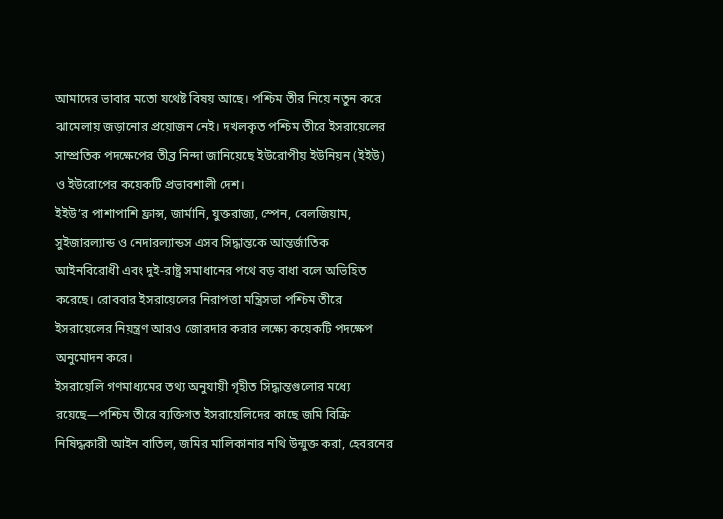আমাদের ভাবার মতো যথেষ্ট বিষয় আছে। পশ্চিম তীর নিয়ে নতুন করে ঝামেলায় জড়ানোর প্রয়োজন নেই। দখলকৃত পশ্চিম তীরে ইসরায়েলের সাম্প্রতিক পদক্ষেপের তীব্র নিন্দা জানিয়েছে ইউরোপীয় ইউনিয়ন (ইইউ) ও ইউরোপের কয়েকটি প্রভাবশালী দেশ।
ইইউ’র পাশাপাশি ফ্রান্স, জার্মানি, যুক্তরাজ্য, স্পেন, বেলজিয়াম, সুইজারল্যান্ড ও নেদারল্যান্ডস এসব সিদ্ধান্তকে আন্তর্জাতিক আইনবিরোধী এবং দুই-রাষ্ট্র সমাধানের পথে বড় বাধা বলে অভিহিত করেছে। রোববার ইসরায়েলের নিরাপত্তা মন্ত্রিসভা পশ্চিম তীরে ইসরায়েলের নিয়ন্ত্রণ আরও জোরদার করার লক্ষ্যে কয়েকটি পদক্ষেপ অনুমোদন করে।
ইসরায়েলি গণমাধ্যমের তথ্য অনুযায়ী গৃহীত সিদ্ধান্তগুলোর মধ্যে রয়েছে—পশ্চিম তীরে ব্যক্তিগত ইসরায়েলিদের কাছে জমি বিক্রি নিষিদ্ধকারী আইন বাতিল, জমির মালিকানার নথি উন্মুক্ত করা, হেবরনের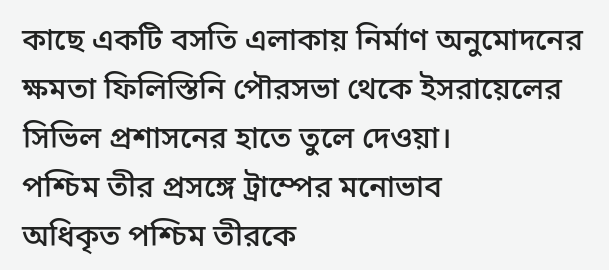কাছে একটি বসতি এলাকায় নির্মাণ অনুমোদনের ক্ষমতা ফিলিস্তিনি পৌরসভা থেকে ইসরায়েলের সিভিল প্রশাসনের হাতে তুলে দেওয়া।
পশ্চিম তীর প্রসঙ্গে ট্রাম্পের মনোভাব
অধিকৃত পশ্চিম তীরকে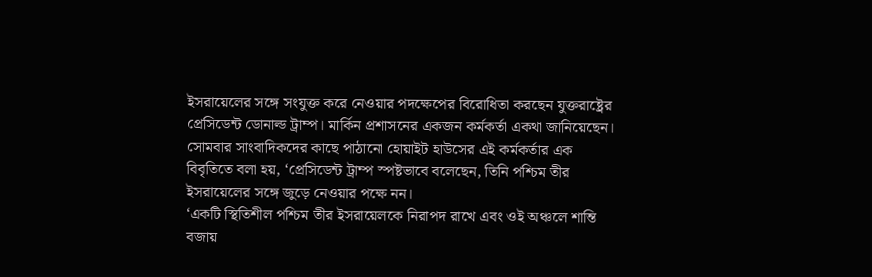ইসরায়েলের সঙ্গে সংযুক্ত করে নেওয়ার পদক্ষেপের বিরোধিতা করছেন যুক্তরাষ্ট্রের প্রেসিডেন্ট ডোনাল্ড ট্রাম্প। মার্কিন প্রশাসনের একজন কর্মকর্তা একথা জানিয়েছেন। সোমবার সাংবাদিকদের কাছে পাঠানো হোয়াইট হাউসের এই কর্মকর্তার এক বিবৃতিতে বলা হয়, ‘প্রেসিডেন্ট ট্রাম্প স্পষ্টভাবে বলেছেন, তিনি পশ্চিম তীর ইসরায়েলের সঙ্গে জুড়ে নেওয়ার পক্ষে নন।
‘একটি স্থিতিশীল পশ্চিম তীর ইসরায়েলকে নিরাপদ রাখে এবং ওই অঞ্চলে শান্তি বজায়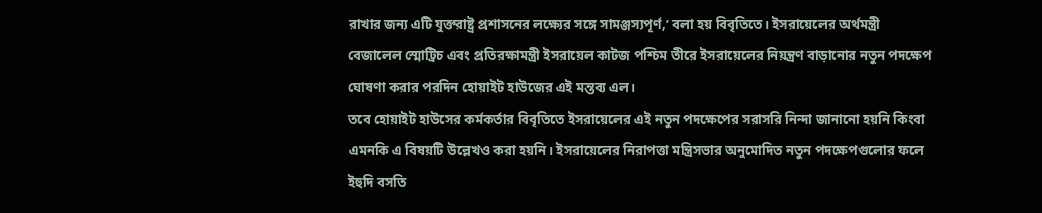রাখার জন্য এটি যুক্তরাষ্ট্র প্রশাসনের লক্ষ্যের সঙ্গে সামঞ্জস্যপূর্ণ,’ বলা হয় বিবৃতিতে। ইসরায়েলের অর্থমন্ত্রী বেজালেল স্মোট্রিচ এবং প্রতিরক্ষামন্ত্রী ইসরায়েল কাটজ পশ্চিম তীরে ইসরায়েলের নিয়ন্ত্রণ বাড়ানোর নতুন পদক্ষেপ ঘোষণা করার পরদিন হোয়াইট হাউজের এই মন্তব্য এল।
তবে হোয়াইট হাউসের কর্মকর্তার বিবৃতিতে ইসরায়েলের এই নতুন পদক্ষেপের সরাসরি নিন্দা জানানো হয়নি কিংবা এমনকি এ বিষয়টি উল্লেখও করা হয়নি। ইসরায়েলের নিরাপত্তা মন্ত্রিসভার অনুমোদিত নতুন পদক্ষেপগুলোর ফলে ইহুদি বসতি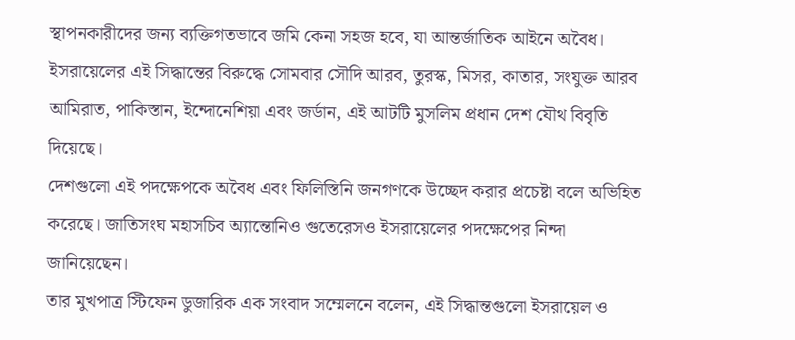স্থাপনকারীদের জন্য ব্যক্তিগতভাবে জমি কেনা সহজ হবে, যা আন্তর্জাতিক আইনে অবৈধ।
ইসরায়েলের এই সিদ্ধান্তের বিরুদ্ধে সোমবার সৌদি আরব, তুরস্ক, মিসর, কাতার, সংযুক্ত আরব আমিরাত, পাকিস্তান, ইন্দোনেশিয়া এবং জর্ডান, এই আটটি মুসলিম প্রধান দেশ যৌথ বিবৃতি দিয়েছে।
দেশগুলো এই পদক্ষেপকে অবৈধ এবং ফিলিস্তিনি জনগণকে উচ্ছেদ করার প্রচেষ্টা বলে অভিহিত করেছে। জাতিসংঘ মহাসচিব অ্যান্তোনিও গুতেরেসও ইসরায়েলের পদক্ষেপের নিন্দা জানিয়েছেন।
তার মুখপাত্র স্টিফেন ডুজারিক এক সংবাদ সম্মেলনে বলেন, এই সিদ্ধান্তগুলো ইসরায়েল ও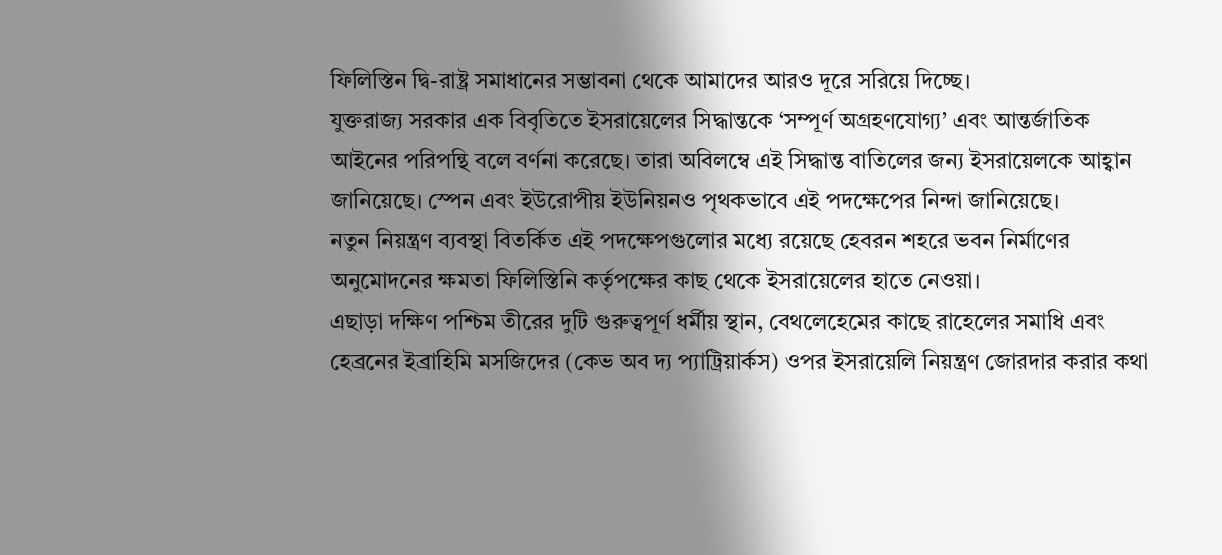ফিলিস্তিন দ্বি-রাষ্ট্র সমাধানের সম্ভাবনা থেকে আমাদের আরও দূরে সরিয়ে দিচ্ছে।
যুক্তরাজ্য সরকার এক বিবৃতিতে ইসরায়েলের সিদ্ধান্তকে ‘সম্পূর্ণ অগ্রহণযোগ্য’ এবং আন্তর্জাতিক আইনের পরিপন্থি বলে বর্ণনা করেছে। তারা অবিলম্বে এই সিদ্ধান্ত বাতিলের জন্য ইসরায়েলকে আহ্বান জানিয়েছে। স্পেন এবং ইউরোপীয় ইউনিয়নও পৃথকভাবে এই পদক্ষেপের নিন্দা জানিয়েছে।
নতুন নিয়ন্ত্রণ ব্যবস্থা বিতর্কিত এই পদক্ষেপগুলোর মধ্যে রয়েছে হেবরন শহরে ভবন নির্মাণের অনুমোদনের ক্ষমতা ফিলিস্তিনি কর্তৃপক্ষের কাছ থেকে ইসরায়েলের হাতে নেওয়া।
এছাড়া দক্ষিণ পশ্চিম তীরের দুটি গুরুত্বপূর্ণ ধর্মীয় স্থান, বেথলেহেমের কাছে রাহেলের সমাধি এবং হেব্রনের ইব্রাহিমি মসজিদের (কেভ অব দ্য প্যাট্রিয়ার্কস) ওপর ইসরায়েলি নিয়ন্ত্রণ জোরদার করার কথা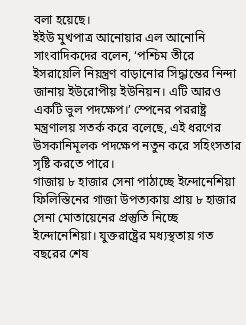বলা হয়েছে।
ইইউ মুখপাত্র আনোয়ার এল আনোনি সাংবাদিকদের বলেন, ‘পশ্চিম তীরে ইসরায়েলি নিয়ন্ত্রণ বাড়ানোর সিদ্ধান্তের নিন্দা জানায় ইউরোপীয় ইউনিয়ন। এটি আরও একটি ভুল পদক্ষেপ।’ স্পেনের পররাষ্ট্র মন্ত্রণালয় সতর্ক করে বলেছে, এই ধরণের উসকানিমূলক পদক্ষেপ নতুন করে সহিংসতার সৃষ্টি করতে পারে।
গাজায় ৮ হাজার সেনা পাঠাচ্ছে ইন্দোনেশিয়া
ফিলিস্তিনের গাজা উপত্যকায় প্রায় ৮ হাজার সেনা মোতায়েনের প্রস্তুতি নিচ্ছে ইন্দোনেশিয়া। যুক্তরাষ্ট্রের মধ্যস্থতায় গত বছরের শেষ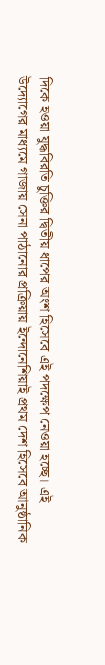দিকে হওয়া যুদ্ধবিরতি চুক্তির দ্বিতীয় ধাপের অংশ হিসেবে এই পদক্ষেপ নেওয়া হচ্ছে। এই উদ্যোগের মাধ্যমে গাজায় সেনা পাঠানোর প্রক্রিয়ায় ইন্দোনেশিয়াই প্রথম দেশ হিসেবে আনুষ্ঠানিক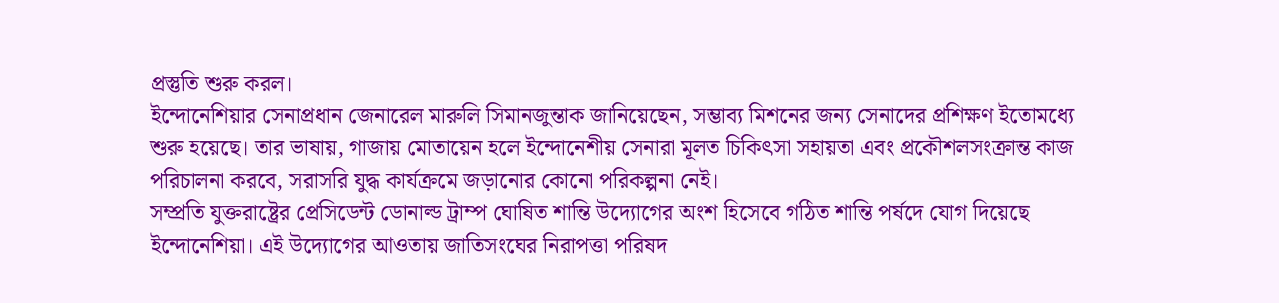প্রস্তুতি শুরু করল।
ইন্দোনেশিয়ার সেনাপ্রধান জেনারেল মারুলি সিমানজুন্তাক জানিয়েছেন, সম্ভাব্য মিশনের জন্য সেনাদের প্রশিক্ষণ ইতোমধ্যে শুরু হয়েছে। তার ভাষায়, গাজায় মোতায়েন হলে ইন্দোনেশীয় সেনারা মূলত চিকিৎসা সহায়তা এবং প্রকৌশলসংক্রান্ত কাজ পরিচালনা করবে, সরাসরি যুদ্ধ কার্যক্রমে জড়ানোর কোনো পরিকল্পনা নেই।
সম্প্রতি যুক্তরাষ্ট্রের প্রেসিডেন্ট ডোনাল্ড ট্রাম্প ঘোষিত শান্তি উদ্যোগের অংশ হিসেবে গঠিত শান্তি পর্ষদে যোগ দিয়েছে ইন্দোনেশিয়া। এই উদ্যোগের আওতায় জাতিসংঘের নিরাপত্তা পরিষদ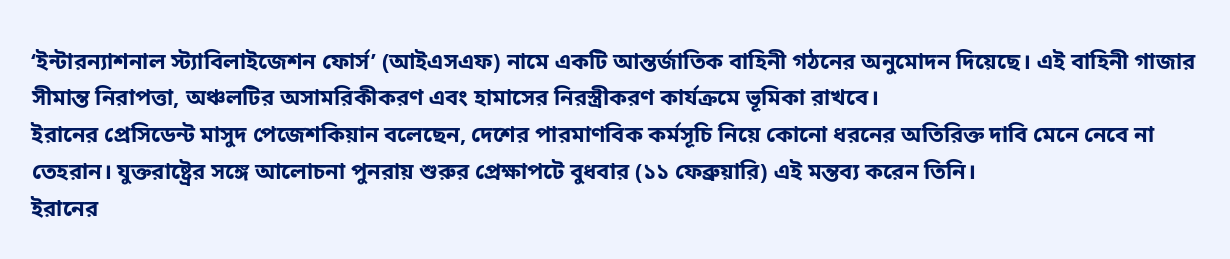‘ইন্টারন্যাশনাল স্ট্যাবিলাইজেশন ফোর্স’ (আইএসএফ) নামে একটি আন্তর্জাতিক বাহিনী গঠনের অনুমোদন দিয়েছে। এই বাহিনী গাজার সীমান্ত নিরাপত্তা, অঞ্চলটির অসামরিকীকরণ এবং হামাসের নিরস্ত্রীকরণ কার্যক্রমে ভূমিকা রাখবে।
ইরানের প্রেসিডেন্ট মাসুদ পেজেশকিয়ান বলেছেন, দেশের পারমাণবিক কর্মসূচি নিয়ে কোনো ধরনের অতিরিক্ত দাবি মেনে নেবে না তেহরান। যুক্তরাষ্ট্রের সঙ্গে আলোচনা পুনরায় শুরুর প্রেক্ষাপটে বুধবার (১১ ফেব্রুয়ারি) এই মন্তব্য করেন তিনি।
ইরানের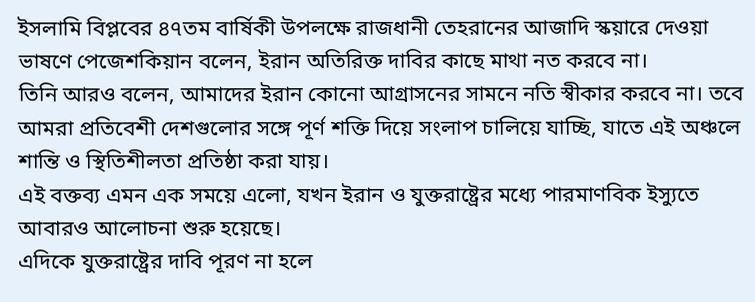ইসলামি বিপ্লবের ৪৭তম বার্ষিকী উপলক্ষে রাজধানী তেহরানের আজাদি স্কয়ারে দেওয়া ভাষণে পেজেশকিয়ান বলেন, ইরান অতিরিক্ত দাবির কাছে মাথা নত করবে না।
তিনি আরও বলেন, আমাদের ইরান কোনো আগ্রাসনের সামনে নতি স্বীকার করবে না। তবে আমরা প্রতিবেশী দেশগুলোর সঙ্গে পূর্ণ শক্তি দিয়ে সংলাপ চালিয়ে যাচ্ছি, যাতে এই অঞ্চলে শান্তি ও স্থিতিশীলতা প্রতিষ্ঠা করা যায়।
এই বক্তব্য এমন এক সময়ে এলো, যখন ইরান ও যুক্তরাষ্ট্রের মধ্যে পারমাণবিক ইস্যুতে আবারও আলোচনা শুরু হয়েছে।
এদিকে যুক্তরাষ্ট্রের দাবি পূরণ না হলে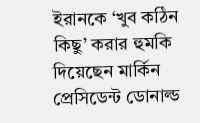ইরানকে ‘খুব কঠিন কিছু’ করার হুমকি দিয়েছেন মার্কিন প্রেসিডেন্ট ডোনাল্ড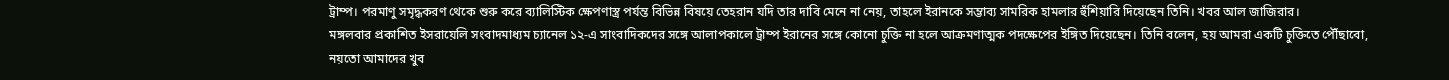ট্রাম্প। পরমাণু সমৃদ্ধকরণ থেকে শুরু করে ব্যালিস্টিক ক্ষেপণাস্ত্র পর্যন্ত বিভিন্ন বিষয়ে তেহরান যদি তার দাবি মেনে না নেয়, তাহলে ইরানকে সম্ভাব্য সামরিক হামলার হুঁশিয়ারি দিয়েছেন তিনি। খবর আল জাজিরার।
মঙ্গলবার প্রকাশিত ইসরায়েলি সংবাদমাধ্যম চ্যানেল ১২-এ সাংবাদিকদের সঙ্গে আলাপকালে ট্রাম্প ইরানের সঙ্গে কোনো চুক্তি না হলে আক্রমণাত্মক পদক্ষেপের ইঙ্গিত দিয়েছেন। তিনি বলেন, হয় আমরা একটি চুক্তিতে পৌঁছাবো, নয়তো আমাদের খুব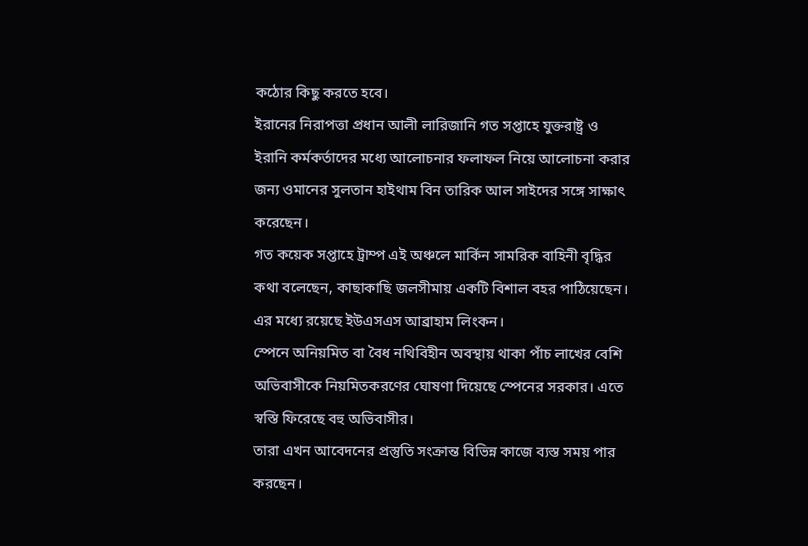কঠোর কিছু করতে হবে।
ইরানের নিরাপত্তা প্রধান আলী লারিজানি গত সপ্তাহে যুক্তরাষ্ট্র ও ইরানি কর্মকর্তাদের মধ্যে আলোচনার ফলাফল নিয়ে আলোচনা করার জন্য ওমানের সুলতান হাইথাম বিন তারিক আল সাইদের সঙ্গে সাক্ষাৎ করেছেন।
গত কয়েক সপ্তাহে ট্রাম্প এই অঞ্চলে মার্কিন সামরিক বাহিনী বৃদ্ধির কথা বলেছেন, কাছাকাছি জলসীমায় একটি বিশাল বহর পাঠিয়েছেন। এর মধ্যে রয়েছে ইউএসএস আব্রাহাম লিংকন।
স্পেনে অনিয়মিত বা বৈধ নথিবিহীন অবস্থায় থাকা পাঁচ লাখের বেশি অভিবাসীকে নিয়মিতকরণের ঘোষণা দিয়েছে স্পেনের সরকার। এতে স্বস্তি ফিরেছে বহু অভিবাসীর।
তারা এখন আবেদনের প্রস্তুতি সংক্রান্ত বিভিন্ন কাজে ব্যস্ত সময় পার করছেন।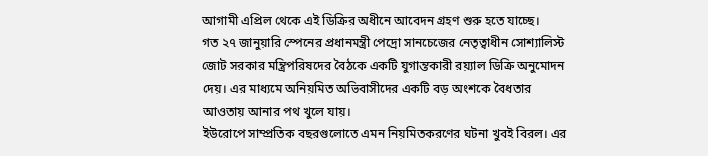আগামী এপ্রিল থেকে এই ডিক্রির অধীনে আবেদন গ্রহণ শুরু হতে যাচ্ছে।
গত ২৭ জানুয়ারি স্পেনের প্রধানমন্ত্রী পেদ্রো সানচেজের নেতৃত্বাধীন সোশ্যালিস্ট জোট সরকার মন্ত্রিপরিষদের বৈঠকে একটি যুগান্তকারী রয়্যাল ডিক্রি অনুমোদন দেয়। এর মাধ্যমে অনিয়মিত অভিবাসীদের একটি বড় অংশকে বৈধতার আওতায় আনার পথ খুলে যায়।
ইউরোপে সাম্প্রতিক বছরগুলোতে এমন নিয়মিতকরণের ঘটনা খুবই বিরল। এর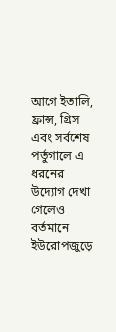আগে ইতালি, ফ্রান্স, গ্রিস এবং সর্বশেষ পর্তুগালে এ ধরনের উদ্যোগ দেখা গেলেও বর্তমানে ইউরোপজুড়ে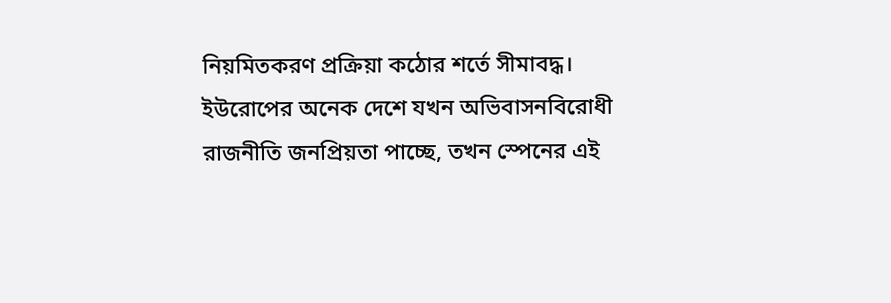নিয়মিতকরণ প্রক্রিয়া কঠোর শর্তে সীমাবদ্ধ।
ইউরোপের অনেক দেশে যখন অভিবাসনবিরোধী রাজনীতি জনপ্রিয়তা পাচ্ছে, তখন স্পেনের এই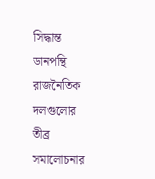সিদ্ধান্ত ডানপন্থি রাজনৈতিক দলগুলোর তীব্র সমালোচনার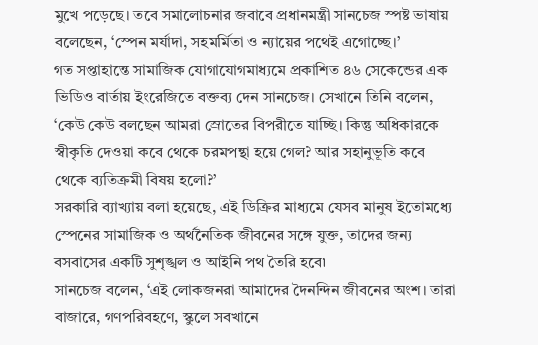মুখে পড়েছে। তবে সমালোচনার জবাবে প্রধানমন্ত্রী সানচেজ স্পষ্ট ভাষায় বলেছেন, ‘স্পেন মর্যাদা, সহমর্মিতা ও ন্যায়ের পথেই এগোচ্ছে।’
গত সপ্তাহান্তে সামাজিক যোগাযোগমাধ্যমে প্রকাশিত ৪৬ সেকেন্ডের এক ভিডিও বার্তায় ইংরেজিতে বক্তব্য দেন সানচেজ। সেখানে তিনি বলেন, ‘কেউ কেউ বলছেন আমরা স্রোতের বিপরীতে যাচ্ছি। কিন্তু অধিকারকে স্বীকৃতি দেওয়া কবে থেকে চরমপন্থা হয়ে গেল? আর সহানুভূতি কবে থেকে ব্যতিক্রমী বিষয় হলো?’
সরকারি ব্যাখ্যায় বলা হয়েছে, এই ডিক্রির মাধ্যমে যেসব মানুষ ইতোমধ্যে স্পেনের সামাজিক ও অর্থনৈতিক জীবনের সঙ্গে যুক্ত, তাদের জন্য বসবাসের একটি সুশৃঙ্খল ও আইনি পথ তৈরি হবে৷
সানচেজ বলেন, ‘এই লোকজনরা আমাদের দৈনন্দিন জীবনের অংশ। তারা বাজারে, গণপরিবহণে, স্কুলে সবখানে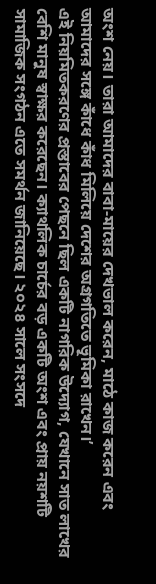অংশ নেয়। তারা আমাদের বাবা-মায়ের দেখভাল করেন, মাঠে কাজ করেন এবং আমাদের সঙ্গে কাঁধে কাঁধ মিলিয়ে দেশের অগ্রগতিতে ভূমিকা রাখেন।’
এই নিয়মিতকরণের প্রস্তাবের পেছনে ছিল একটি নাগরিক উদ্যোগ, যেখানে সাত লাখের বেশি মানুষ স্বাক্ষর করেছেন। ক্যাথলিক চার্চের বড় একটি অংশ এবং প্রায় নয়শটি সামাজিক সংগঠন এতে সমর্থন জানিয়েছে। ২০২৪ সালে সংসদে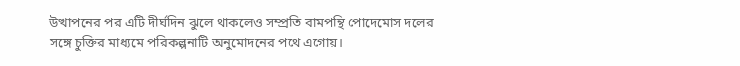উত্থাপনের পর এটি দীর্ঘদিন ঝুলে থাকলেও সম্প্রতি বামপন্থি পোদেমোস দলের সঙ্গে চুক্তির মাধ্যমে পরিকল্পনাটি অনুমোদনের পথে এগোয়।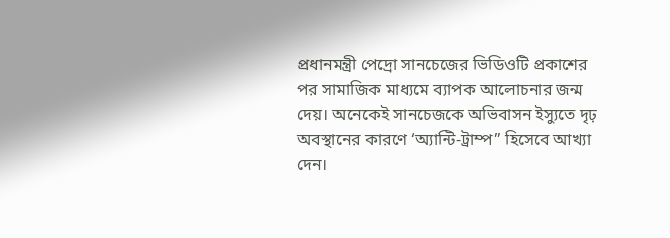প্রধানমন্ত্রী পেদ্রো সানচেজের ভিডিওটি প্রকাশের পর সামাজিক মাধ্যমে ব্যাপক আলোচনার জন্ম দেয়। অনেকেই সানচেজকে অভিবাসন ইস্যুতে দৃঢ় অবস্থানের কারণে ‘অ্যান্টি-ট্রাম্প” হিসেবে আখ্যা দেন।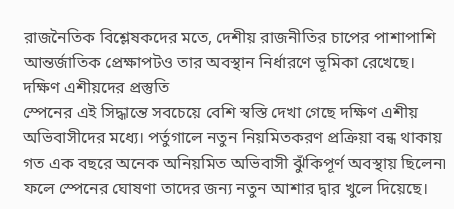রাজনৈতিক বিশ্লেষকদের মতে, দেশীয় রাজনীতির চাপের পাশাপাশি আন্তর্জাতিক প্রেক্ষাপটও তার অবস্থান নির্ধারণে ভূমিকা রেখেছে।
দক্ষিণ এশীয়দের প্রস্তুতি
স্পেনের এই সিদ্ধান্তে সবচেয়ে বেশি স্বস্তি দেখা গেছে দক্ষিণ এশীয় অভিবাসীদের মধ্যে। পর্তুগালে নতুন নিয়মিতকরণ প্রক্রিয়া বন্ধ থাকায় গত এক বছরে অনেক অনিয়মিত অভিবাসী ঝুঁকিপূর্ণ অবস্থায় ছিলেন৷ ফলে স্পেনের ঘোষণা তাদের জন্য নতুন আশার দ্বার খুলে দিয়েছে।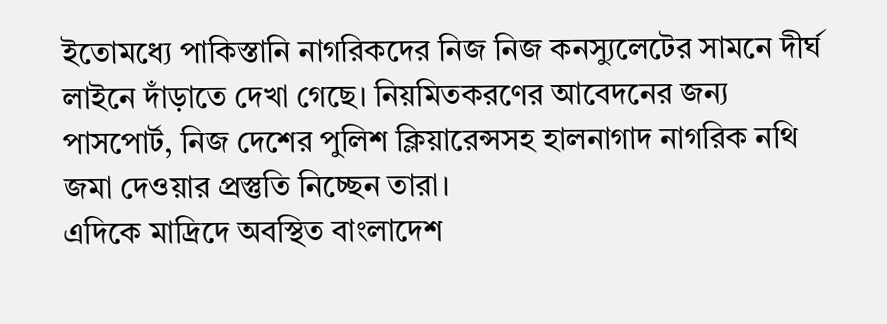ইতোমধ্যে পাকিস্তানি নাগরিকদের নিজ নিজ কনস্যুলেটের সামনে দীর্ঘ লাইনে দাঁড়াতে দেখা গেছে। নিয়মিতকরণের আবেদনের জন্য পাসপোর্ট, নিজ দেশের পুলিশ ক্লিয়ারেন্সসহ হালনাগাদ নাগরিক নথি জমা দেওয়ার প্রস্তুতি নিচ্ছেন তারা।
এদিকে মাদ্রিদে অবস্থিত বাংলাদেশ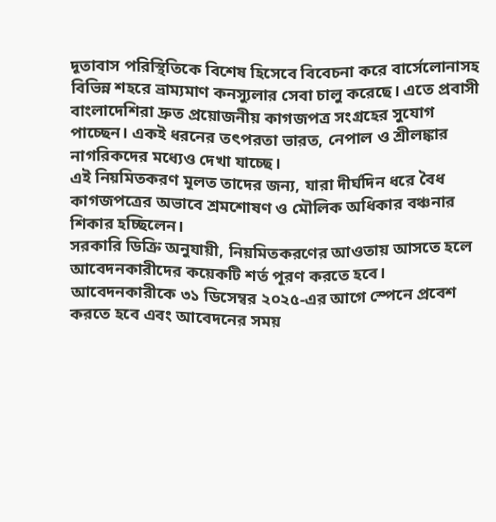দূতাবাস পরিস্থিতিকে বিশেষ হিসেবে বিবেচনা করে বার্সেলোনাসহ বিভিন্ন শহরে ভ্রাম্যমাণ কনস্যুলার সেবা চালু করেছে। এতে প্রবাসী বাংলাদেশিরা দ্রুত প্রয়োজনীয় কাগজপত্র সংগ্রহের সুযোগ পাচ্ছেন। একই ধরনের তৎপরতা ভারত, নেপাল ও শ্রীলঙ্কার নাগরিকদের মধ্যেও দেখা যাচ্ছে।
এই নিয়মিতকরণ মূলত তাদের জন্য, যারা দীর্ঘদিন ধরে বৈধ কাগজপত্রের অভাবে শ্রমশোষণ ও মৌলিক অধিকার বঞ্চনার শিকার হচ্ছিলেন।
সরকারি ডিক্রি অনুযায়ী, নিয়মিতকরণের আওতায় আসতে হলে আবেদনকারীদের কয়েকটি শর্ত পূরণ করতে হবে। আবেদনকারীকে ৩১ ডিসেম্বর ২০২৫-এর আগে স্পেনে প্রবেশ করতে হবে এবং আবেদনের সময়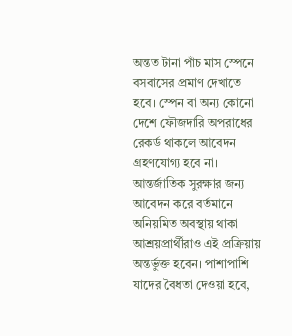অন্তত টানা পাঁচ মাস স্পেনে বসবাসের প্রমাণ দেখাতে হবে। স্পেন বা অন্য কোনো দেশে ফৌজদারি অপরাধের রেকর্ড থাকলে আবেদন গ্রহণযোগ্য হবে না।
আন্তর্জাতিক সুরক্ষার জন্য আবেদন করে বর্তমানে অনিয়মিত অবস্থায় থাকা আশ্রয়প্রার্থীরাও এই প্রক্রিয়ায় অন্তর্ভুক্ত হবেন। পাশাপাশি যাদের বৈধতা দেওয়া হবে,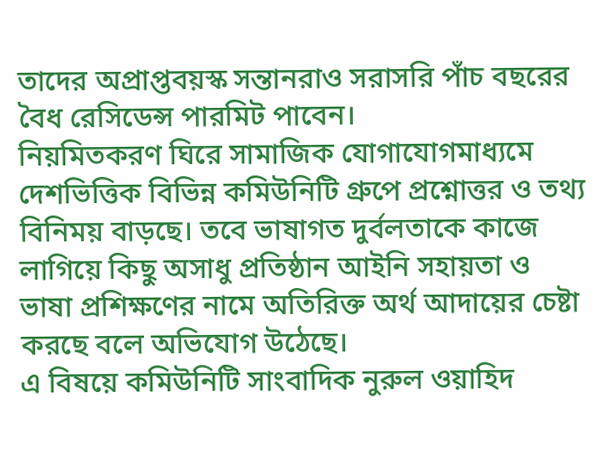তাদের অপ্রাপ্তবয়স্ক সন্তানরাও সরাসরি পাঁচ বছরের বৈধ রেসিডেন্স পারমিট পাবেন।
নিয়মিতকরণ ঘিরে সামাজিক যোগাযোগমাধ্যমে দেশভিত্তিক বিভিন্ন কমিউনিটি গ্রুপে প্রশ্নোত্তর ও তথ্য বিনিময় বাড়ছে। তবে ভাষাগত দুর্বলতাকে কাজে লাগিয়ে কিছু অসাধু প্রতিষ্ঠান আইনি সহায়তা ও ভাষা প্রশিক্ষণের নামে অতিরিক্ত অর্থ আদায়ের চেষ্টা করছে বলে অভিযোগ উঠেছে।
এ বিষয়ে কমিউনিটি সাংবাদিক নুরুল ওয়াহিদ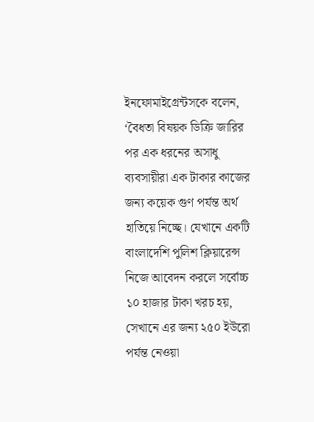ইনফোমাইগ্রেন্টসকে বলেন, ‘বৈধতা বিষয়ক ডিক্রি জারির পর এক ধরনের অসাধু ব্যবসায়ীরা এক টাকার কাজের জন্য কয়েক গুণ পর্যন্ত অর্থ হাতিয়ে নিচ্ছে। যেখানে একটি বাংলাদেশি পুলিশ ক্লিয়ারেন্স নিজে আবেদন করলে সর্বোচ্চ ১০ হাজার টাকা খরচ হয়, সেখানে এর জন্য ২৫০ ইউরো পর্যন্ত নেওয়া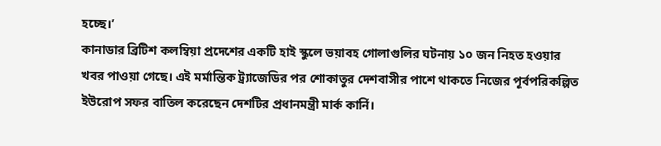হচ্ছে।’
কানাডার ব্রিটিশ কলম্বিয়া প্রদেশের একটি হাই স্কুলে ভয়াবহ গোলাগুলির ঘটনায় ১০ জন নিহত হওয়ার খবর পাওয়া গেছে। এই মর্মান্তিক ট্র্যাজেডির পর শোকাতুর দেশবাসীর পাশে থাকতে নিজের পূর্বপরিকল্পিত ইউরোপ সফর বাতিল করেছেন দেশটির প্রধানমন্ত্রী মার্ক কার্নি।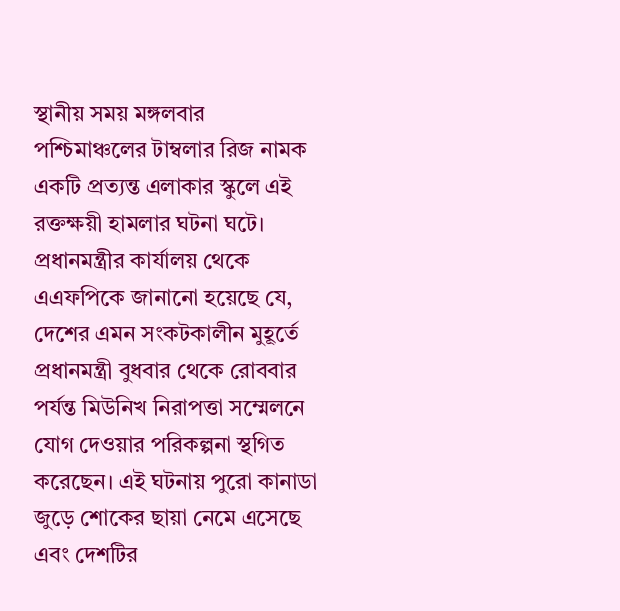স্থানীয় সময় মঙ্গলবার পশ্চিমাঞ্চলের টাম্বলার রিজ নামক একটি প্রত্যন্ত এলাকার স্কুলে এই রক্তক্ষয়ী হামলার ঘটনা ঘটে। প্রধানমন্ত্রীর কার্যালয় থেকে এএফপিকে জানানো হয়েছে যে, দেশের এমন সংকটকালীন মুহূর্তে প্রধানমন্ত্রী বুধবার থেকে রোববার পর্যন্ত মিউনিখ নিরাপত্তা সম্মেলনে যোগ দেওয়ার পরিকল্পনা স্থগিত করেছেন। এই ঘটনায় পুরো কানাডা জুড়ে শোকের ছায়া নেমে এসেছে এবং দেশটির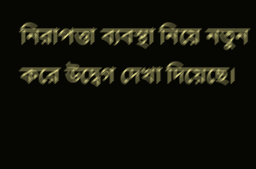নিরাপত্তা ব্যবস্থা নিয়ে নতুন করে উদ্বেগ দেখা দিয়েছে।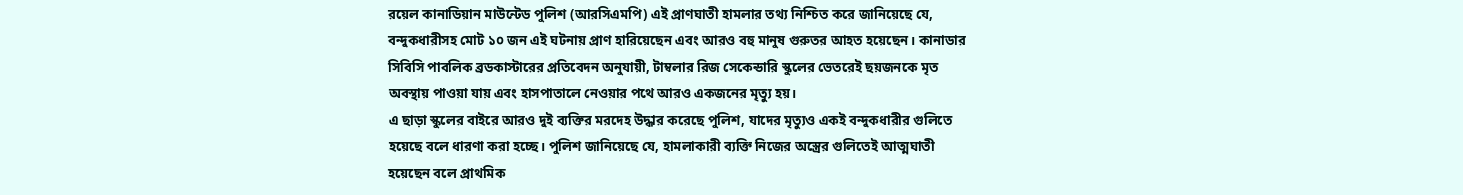রয়েল কানাডিয়ান মাউন্টেড পুলিশ (আরসিএমপি) এই প্রাণঘাতী হামলার তথ্য নিশ্চিত করে জানিয়েছে যে, বন্দুকধারীসহ মোট ১০ জন এই ঘটনায় প্রাণ হারিয়েছেন এবং আরও বহু মানুষ গুরুতর আহত হয়েছেন। কানাডার সিবিসি পাবলিক ব্রডকাস্টারের প্রতিবেদন অনুযায়ী, টাম্বলার রিজ সেকেন্ডারি স্কুলের ভেতরেই ছয়জনকে মৃত অবস্থায় পাওয়া যায় এবং হাসপাতালে নেওয়ার পথে আরও একজনের মৃত্যু হয়।
এ ছাড়া স্কুলের বাইরে আরও দুই ব্যক্তির মরদেহ উদ্ধার করেছে পুলিশ, যাদের মৃত্যুও একই বন্দুকধারীর গুলিতে হয়েছে বলে ধারণা করা হচ্ছে। পুলিশ জানিয়েছে যে, হামলাকারী ব্যক্তি নিজের অস্ত্রের গুলিতেই আত্মঘাতী হয়েছেন বলে প্রাথমিক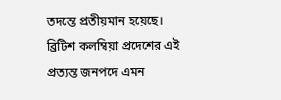তদন্তে প্রতীয়মান হয়েছে।
ব্রিটিশ কলম্বিয়া প্রদেশের এই প্রত্যন্ত জনপদে এমন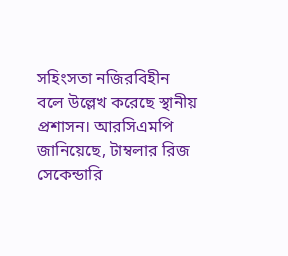সহিংসতা নজিরবিহীন বলে উল্লেখ করেছে স্থানীয় প্রশাসন। আরসিএমপি জানিয়েছে, টাম্বলার রিজ সেকেন্ডারি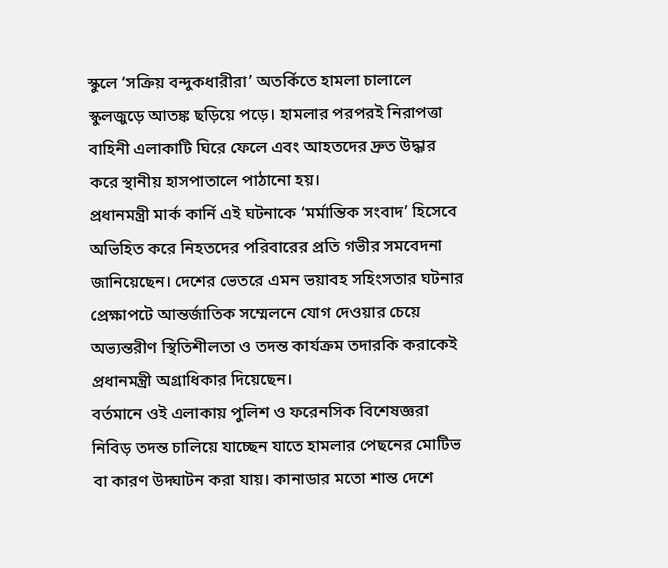স্কুলে ‘সক্রিয় বন্দুকধারীরা’ অতর্কিতে হামলা চালালে স্কুলজুড়ে আতঙ্ক ছড়িয়ে পড়ে। হামলার পরপরই নিরাপত্তা বাহিনী এলাকাটি ঘিরে ফেলে এবং আহতদের দ্রুত উদ্ধার করে স্থানীয় হাসপাতালে পাঠানো হয়।
প্রধানমন্ত্রী মার্ক কার্নি এই ঘটনাকে ‘মর্মান্তিক সংবাদ’ হিসেবে অভিহিত করে নিহতদের পরিবারের প্রতি গভীর সমবেদনা জানিয়েছেন। দেশের ভেতরে এমন ভয়াবহ সহিংসতার ঘটনার প্রেক্ষাপটে আন্তর্জাতিক সম্মেলনে যোগ দেওয়ার চেয়ে অভ্যন্তরীণ স্থিতিশীলতা ও তদন্ত কার্যক্রম তদারকি করাকেই প্রধানমন্ত্রী অগ্রাধিকার দিয়েছেন।
বর্তমানে ওই এলাকায় পুলিশ ও ফরেনসিক বিশেষজ্ঞরা নিবিড় তদন্ত চালিয়ে যাচ্ছেন যাতে হামলার পেছনের মোটিভ বা কারণ উদ্ঘাটন করা যায়। কানাডার মতো শান্ত দেশে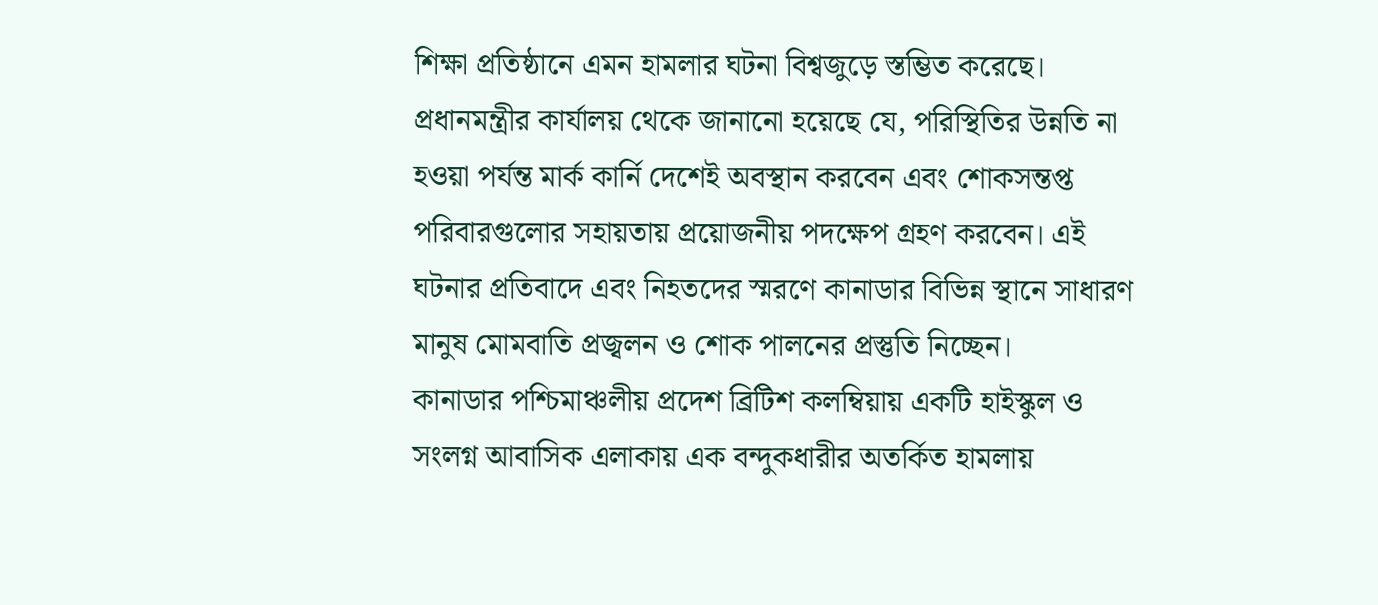শিক্ষা প্রতিষ্ঠানে এমন হামলার ঘটনা বিশ্বজুড়ে স্তম্ভিত করেছে।
প্রধানমন্ত্রীর কার্যালয় থেকে জানানো হয়েছে যে, পরিস্থিতির উন্নতি না হওয়া পর্যন্ত মার্ক কার্নি দেশেই অবস্থান করবেন এবং শোকসন্তপ্ত পরিবারগুলোর সহায়তায় প্রয়োজনীয় পদক্ষেপ গ্রহণ করবেন। এই ঘটনার প্রতিবাদে এবং নিহতদের স্মরণে কানাডার বিভিন্ন স্থানে সাধারণ মানুষ মোমবাতি প্রজ্বলন ও শোক পালনের প্রস্তুতি নিচ্ছেন।
কানাডার পশ্চিমাঞ্চলীয় প্রদেশ ব্রিটিশ কলম্বিয়ায় একটি হাইস্কুল ও সংলগ্ন আবাসিক এলাকায় এক বন্দুকধারীর অতর্কিত হামলায়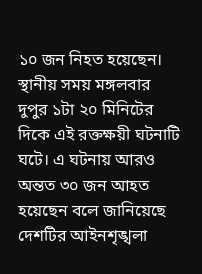১০ জন নিহত হয়েছেন। স্থানীয় সময় মঙ্গলবার দুপুর ১টা ২০ মিনিটের দিকে এই রক্তক্ষয়ী ঘটনাটি ঘটে। এ ঘটনায় আরও অন্তত ৩০ জন আহত হয়েছেন বলে জানিয়েছে দেশটির আইনশৃঙ্খলা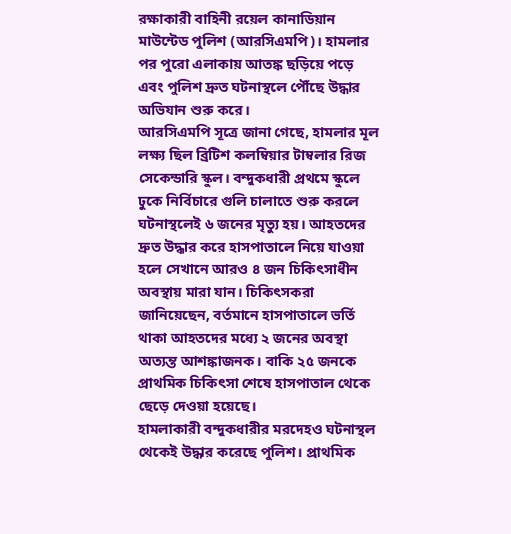রক্ষাকারী বাহিনী রয়েল কানাডিয়ান মাউন্টেড পুলিশ (আরসিএমপি)। হামলার পর পুরো এলাকায় আতঙ্ক ছড়িয়ে পড়ে এবং পুলিশ দ্রুত ঘটনাস্থলে পৌঁছে উদ্ধার অভিযান শুরু করে।
আরসিএমপি সূত্রে জানা গেছে, হামলার মূল লক্ষ্য ছিল ব্রিটিশ কলম্বিয়ার টাম্বলার রিজ সেকেন্ডারি স্কুল। বন্দুকধারী প্রথমে স্কুলে ঢুকে নির্বিচারে গুলি চালাতে শুরু করলে ঘটনাস্থলেই ৬ জনের মৃত্যু হয়। আহতদের দ্রুত উদ্ধার করে হাসপাতালে নিয়ে যাওয়া হলে সেখানে আরও ৪ জন চিকিৎসাধীন অবস্থায় মারা যান। চিকিৎসকরা জানিয়েছেন, বর্তমানে হাসপাতালে ভর্তি থাকা আহতদের মধ্যে ২ জনের অবস্থা অত্যন্ত আশঙ্কাজনক। বাকি ২৫ জনকে প্রাথমিক চিকিৎসা শেষে হাসপাতাল থেকে ছেড়ে দেওয়া হয়েছে।
হামলাকারী বন্দুকধারীর মরদেহও ঘটনাস্থল থেকেই উদ্ধার করেছে পুলিশ। প্রাথমিক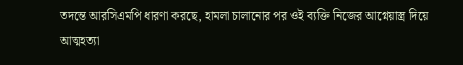তদন্তে আরসিএমপি ধারণা করছে, হামলা চালানোর পর ওই ব্যক্তি নিজের আগ্নেয়াস্ত্র দিয়ে আত্মহত্যা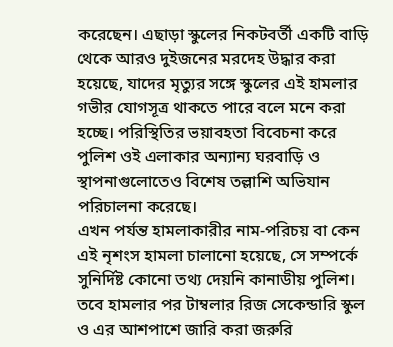করেছেন। এছাড়া স্কুলের নিকটবর্তী একটি বাড়ি থেকে আরও দুইজনের মরদেহ উদ্ধার করা হয়েছে, যাদের মৃত্যুর সঙ্গে স্কুলের এই হামলার গভীর যোগসূত্র থাকতে পারে বলে মনে করা হচ্ছে। পরিস্থিতির ভয়াবহতা বিবেচনা করে পুলিশ ওই এলাকার অন্যান্য ঘরবাড়ি ও স্থাপনাগুলোতেও বিশেষ তল্লাশি অভিযান পরিচালনা করেছে।
এখন পর্যন্ত হামলাকারীর নাম-পরিচয় বা কেন এই নৃশংস হামলা চালানো হয়েছে, সে সম্পর্কে সুনির্দিষ্ট কোনো তথ্য দেয়নি কানাডীয় পুলিশ। তবে হামলার পর টাম্বলার রিজ সেকেন্ডারি স্কুল ও এর আশপাশে জারি করা জরুরি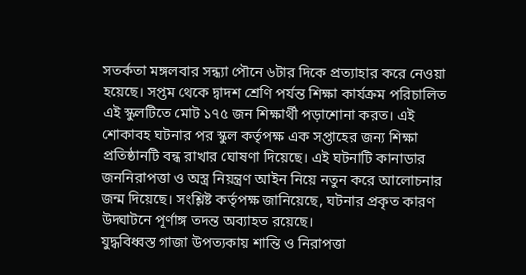সতর্কতা মঙ্গলবার সন্ধ্যা পৌনে ৬টার দিকে প্রত্যাহার করে নেওয়া হয়েছে। সপ্তম থেকে দ্বাদশ শ্রেণি পর্যন্ত শিক্ষা কার্যক্রম পরিচালিত এই স্কুলটিতে মোট ১৭৫ জন শিক্ষার্থী পড়াশোনা করত। এই শোকাবহ ঘটনার পর স্কুল কর্তৃপক্ষ এক সপ্তাহের জন্য শিক্ষা প্রতিষ্ঠানটি বন্ধ রাখার ঘোষণা দিয়েছে। এই ঘটনাটি কানাডার জননিরাপত্তা ও অস্ত্র নিয়ন্ত্রণ আইন নিয়ে নতুন করে আলোচনার জন্ম দিয়েছে। সংশ্লিষ্ট কর্তৃপক্ষ জানিয়েছে, ঘটনার প্রকৃত কারণ উদ্ঘাটনে পূর্ণাঙ্গ তদন্ত অব্যাহত রয়েছে।
যুদ্ধবিধ্বস্ত গাজা উপত্যকায় শান্তি ও নিরাপত্তা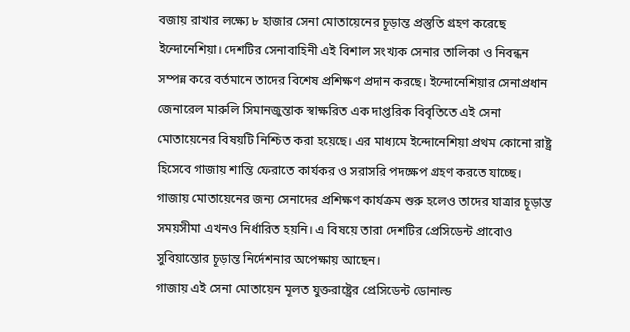বজায় রাখার লক্ষ্যে ৮ হাজার সেনা মোতায়েনের চূড়ান্ত প্রস্তুতি গ্রহণ করেছে ইন্দোনেশিয়া। দেশটির সেনাবাহিনী এই বিশাল সংখ্যক সেনার তালিকা ও নিবন্ধন সম্পন্ন করে বর্তমানে তাদের বিশেষ প্রশিক্ষণ প্রদান করছে। ইন্দোনেশিয়ার সেনাপ্রধান জেনারেল মারুলি সিমানজুন্তাক স্বাক্ষরিত এক দাপ্তরিক বিবৃতিতে এই সেনা মোতায়েনের বিষয়টি নিশ্চিত করা হয়েছে। এর মাধ্যমে ইন্দোনেশিয়া প্রথম কোনো রাষ্ট্র হিসেবে গাজায় শান্তি ফেরাতে কার্যকর ও সরাসরি পদক্ষেপ গ্রহণ করতে যাচ্ছে। গাজায় মোতায়েনের জন্য সেনাদের প্রশিক্ষণ কার্যক্রম শুরু হলেও তাদের যাত্রার চূড়ান্ত সময়সীমা এখনও নির্ধারিত হয়নি। এ বিষয়ে তারা দেশটির প্রেসিডেন্ট প্রাবোও সুবিয়ান্তোর চূড়ান্ত নির্দেশনার অপেক্ষায় আছেন।
গাজায় এই সেনা মোতায়েন মূলত যুক্তরাষ্ট্রের প্রেসিডেন্ট ডোনাল্ড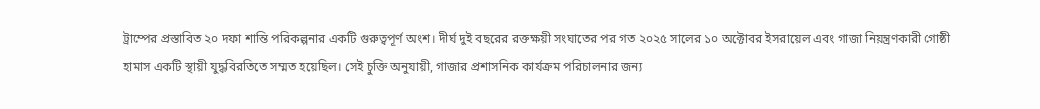ট্রাম্পের প্রস্তাবিত ২০ দফা শান্তি পরিকল্পনার একটি গুরুত্বপূর্ণ অংশ। দীর্ঘ দুই বছরের রক্তক্ষয়ী সংঘাতের পর গত ২০২৫ সালের ১০ অক্টোবর ইসরায়েল এবং গাজা নিয়ন্ত্রণকারী গোষ্ঠী হামাস একটি স্থায়ী যুদ্ধবিরতিতে সম্মত হয়েছিল। সেই চুক্তি অনুযায়ী, গাজার প্রশাসনিক কার্যক্রম পরিচালনার জন্য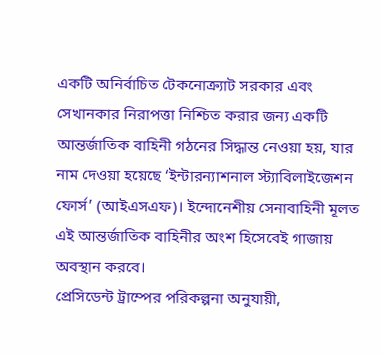একটি অনির্বাচিত টেকনোক্র্যাট সরকার এবং সেখানকার নিরাপত্তা নিশ্চিত করার জন্য একটি আন্তর্জাতিক বাহিনী গঠনের সিদ্ধান্ত নেওয়া হয়, যার নাম দেওয়া হয়েছে ‘ইন্টারন্যাশনাল স্ট্যাবিলাইজেশন ফোর্স’ (আইএসএফ)। ইন্দোনেশীয় সেনাবাহিনী মূলত এই আন্তর্জাতিক বাহিনীর অংশ হিসেবেই গাজায় অবস্থান করবে।
প্রেসিডেন্ট ট্রাম্পের পরিকল্পনা অনুযায়ী,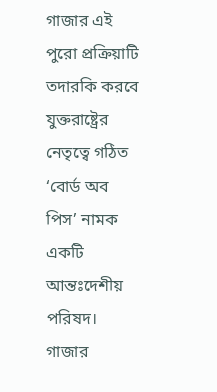গাজার এই পুরো প্রক্রিয়াটি তদারকি করবে যুক্তরাষ্ট্রের নেতৃত্বে গঠিত ‘বোর্ড অব পিস’ নামক একটি আন্তঃদেশীয় পরিষদ। গাজার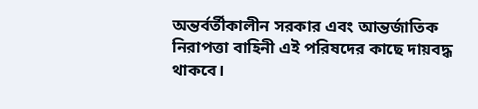অন্তর্বর্তীকালীন সরকার এবং আন্তর্জাতিক নিরাপত্তা বাহিনী এই পরিষদের কাছে দায়বদ্ধ থাকবে।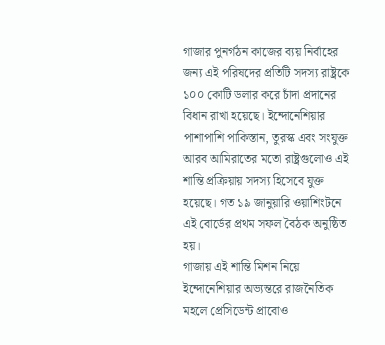গাজার পুনর্গঠন কাজের ব্যয় নির্বাহের জন্য এই পরিষদের প্রতিটি সদস্য রাষ্ট্রকে ১০০ কোটি ডলার করে চাঁদা প্রদানের বিধান রাখা হয়েছে। ইন্দোনেশিয়ার পাশাপাশি পাকিস্তান, তুরস্ক এবং সংযুক্ত আরব আমিরাতের মতো রাষ্ট্রগুলোও এই শান্তি প্রক্রিয়ায় সদস্য হিসেবে যুক্ত হয়েছে। গত ১৯ জানুয়ারি ওয়াশিংটনে এই বোর্ডের প্রথম সফল বৈঠক অনুষ্ঠিত হয়।
গাজায় এই শান্তি মিশন নিয়ে ইন্দোনেশিয়ার অভ্যন্তরে রাজনৈতিক মহলে প্রেসিডেন্ট প্রাবোও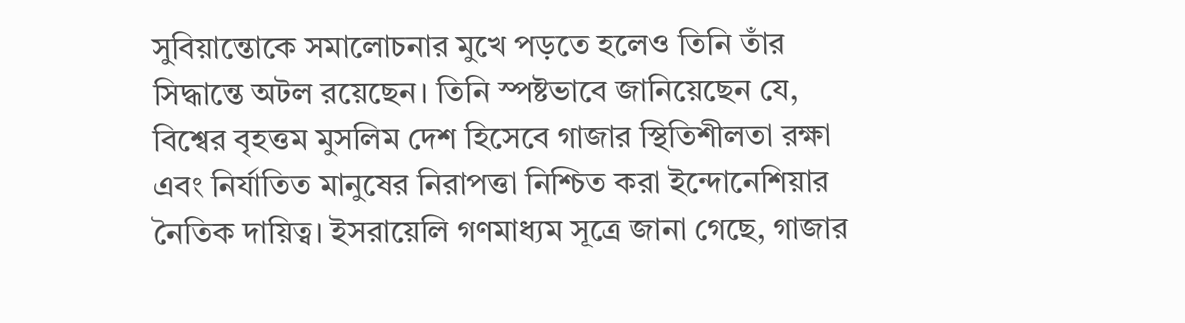সুবিয়ান্তোকে সমালোচনার মুখে পড়তে হলেও তিনি তাঁর সিদ্ধান্তে অটল রয়েছেন। তিনি স্পষ্টভাবে জানিয়েছেন যে, বিশ্বের বৃহত্তম মুসলিম দেশ হিসেবে গাজার স্থিতিশীলতা রক্ষা এবং নির্যাতিত মানুষের নিরাপত্তা নিশ্চিত করা ইন্দোনেশিয়ার নৈতিক দায়িত্ব। ইসরায়েলি গণমাধ্যম সূত্রে জানা গেছে, গাজার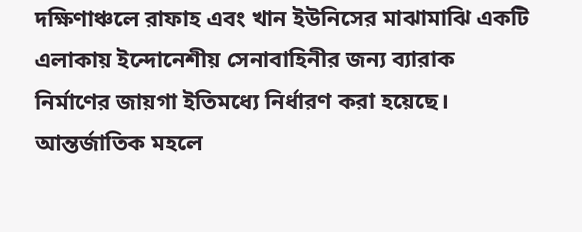দক্ষিণাঞ্চলে রাফাহ এবং খান ইউনিসের মাঝামাঝি একটি এলাকায় ইন্দোনেশীয় সেনাবাহিনীর জন্য ব্যারাক নির্মাণের জায়গা ইতিমধ্যে নির্ধারণ করা হয়েছে। আন্তর্জাতিক মহলে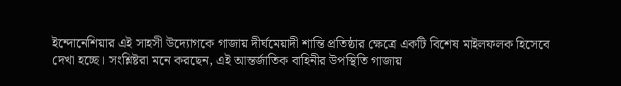ইন্দোনেশিয়ার এই সাহসী উদ্যোগকে গাজায় দীর্ঘমেয়াদী শান্তি প্রতিষ্ঠার ক্ষেত্রে একটি বিশেষ মাইলফলক হিসেবে দেখা হচ্ছে। সংশ্লিষ্টরা মনে করছেন, এই আন্তর্জাতিক বাহিনীর উপস্থিতি গাজায়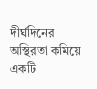দীর্ঘদিনের অস্থিরতা কমিয়ে একটি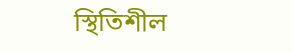স্থিতিশীল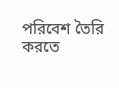পরিবেশ তৈরি করতে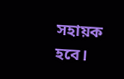সহায়ক হবে।